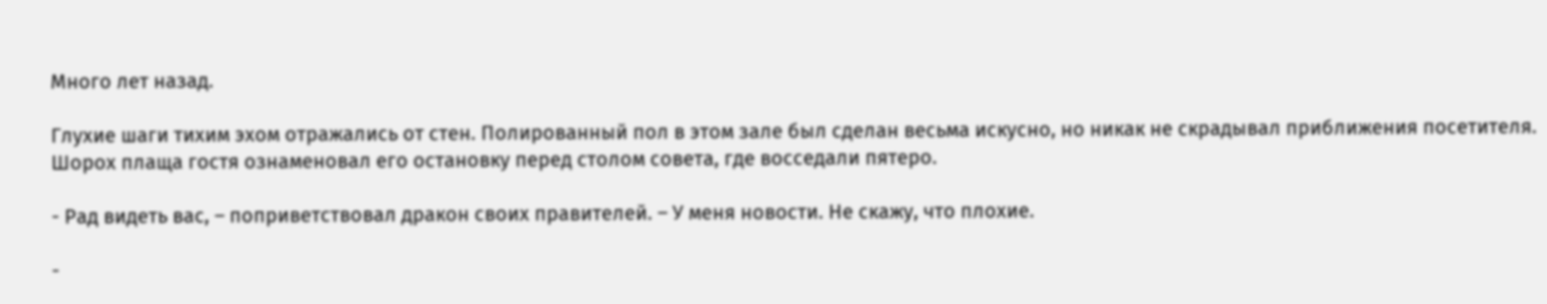Много лет назад.

Глухие шаги тихим эхом отражались от стен. Полированный пол в этом зале был сделан весьма искусно, но никак не скрадывал приближения посетителя. Шорох плаща гостя ознаменовал его остановку перед столом совета, где восседали пятеро.

- Рад видеть вас, – поприветствовал дракон своих правителей. – У меня новости. Не скажу, что плохие.

-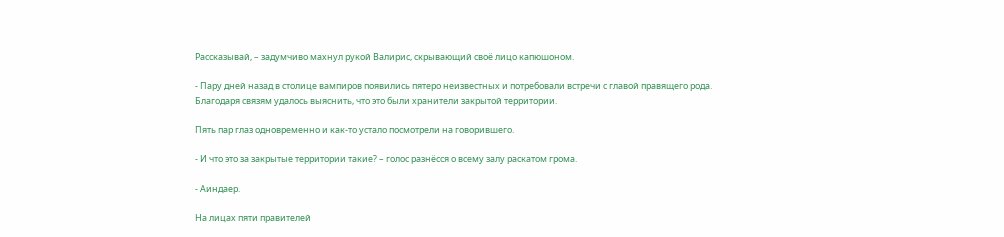Рассказывай, – задумчиво махнул рукой Валирис, скрывающий своё лицо капюшоном.

- Пару дней назад в столице вампиров появились пятеро неизвестных и потребовали встречи с главой правящего рода. Благодаря связям удалось выяснить, что это были хранители закрытой территории.

Пять пар глаз одновременно и как-то устало посмотрели на говорившего.

- И что это за закрытые территории такие? – голос разнёсся о всему залу раскатом грома.

- Аиндаер.

На лицах пяти правителей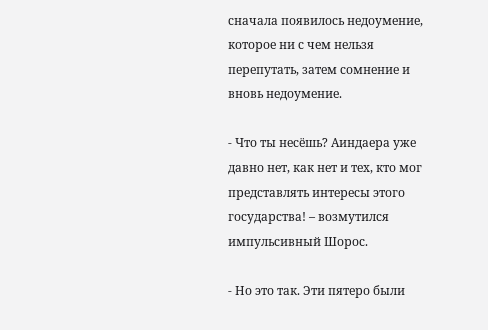сначала появилось недоумение, которое ни с чем нельзя перепутать, затем сомнение и вновь недоумение.

- Что ты несёшь? Аиндаера уже давно нет, как нет и тех, кто мог представлять интересы этого государства! – возмутился импульсивный Шорос.

- Но это так. Эти пятеро были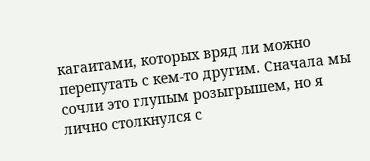кагаитами, которых вряд ли можно перепутать с кем-то другим. Сначала мы сочли это глупым розыгрышем, но я лично столкнулся с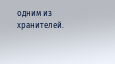одним из хранителей.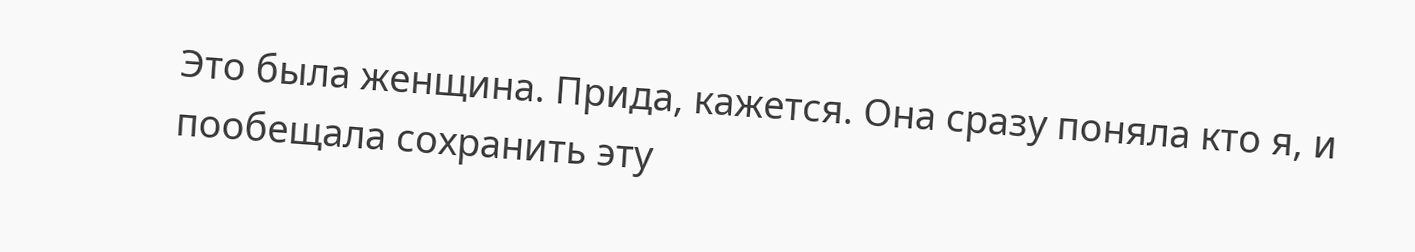Это была женщина. Прида, кажется. Она сразу поняла кто я, и пообещала сохранить эту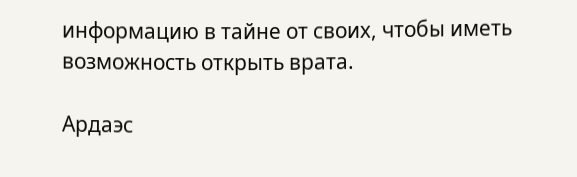информацию в тайне от своих, чтобы иметь возможность открыть врата.

Ардаэс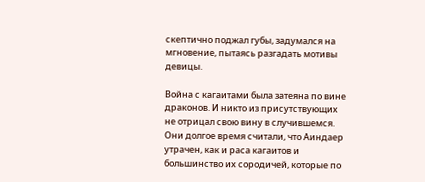скептично поджал губы, задумался на мгновение, пытаясь разгадать мотивы девицы.

Война с кагаитами была затеяна по вине драконов. И никто из присутствующих не отрицал свою вину в случившемся. Они долгое время считали, что Аиндаер утрачен, как и раса кагаитов и большинство их сородичей, которые по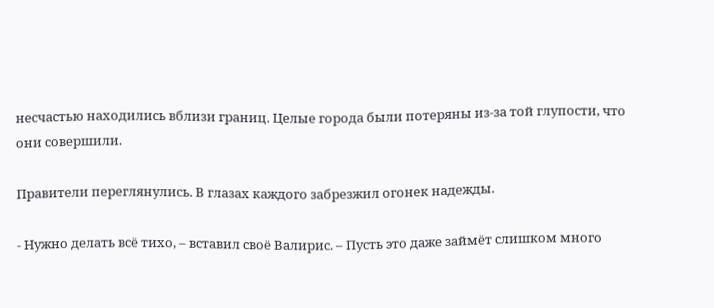несчастью находились вблизи границ. Целые города были потеряны из-за той глупости, что они совершили.

Правители переглянулись. В глазах каждого забрезжил огонек надежды.

- Нужно делать всё тихо, – вставил своё Валирис. – Пусть это даже займёт слишком много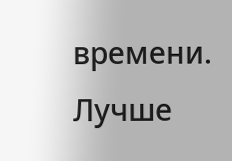времени. Лучше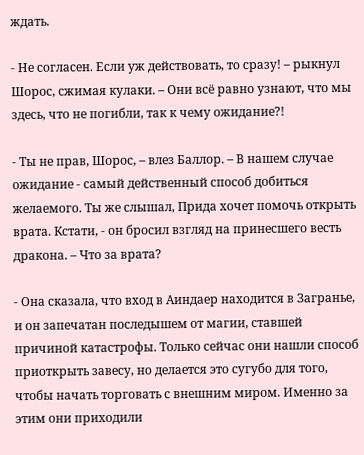ждать.

- Не согласен. Если уж действовать, то сразу! – рыкнул Шорос, сжимая кулаки. – Они всё равно узнают, что мы здесь, что не погибли, так к чему ожидание?!

- Ты не прав, Шорос, – влез Баллор. – В нашем случае ожидание - самый действенный способ добиться желаемого. Ты же слышал, Прида хочет помочь открыть врата. Кстати, - он бросил взгляд на принесшего весть дракона. – Что за врата?

- Она сказала, что вход в Аиндаер находится в Загранье, и он запечатан последышем от магии, ставшей причиной катастрофы. Только сейчас они нашли способ приоткрыть завесу, но делается это сугубо для того, чтобы начать торговать с внешним миром. Именно за этим они приходили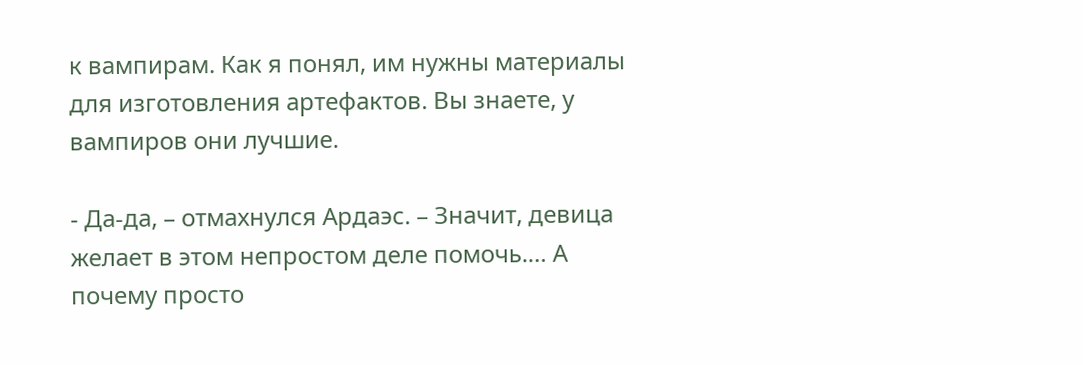к вампирам. Как я понял, им нужны материалы для изготовления артефактов. Вы знаете, у вампиров они лучшие.

- Да-да, – отмахнулся Ардаэс. – Значит, девица желает в этом непростом деле помочь.… А почему просто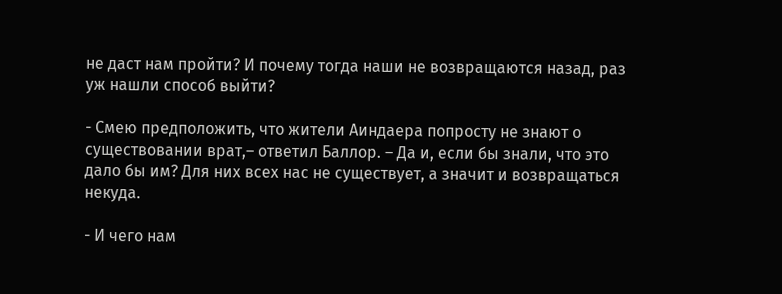не даст нам пройти? И почему тогда наши не возвращаются назад, раз уж нашли способ выйти?

- Смею предположить, что жители Аиндаера попросту не знают о существовании врат,– ответил Баллор. – Да и, если бы знали, что это дало бы им? Для них всех нас не существует, а значит и возвращаться некуда.

- И чего нам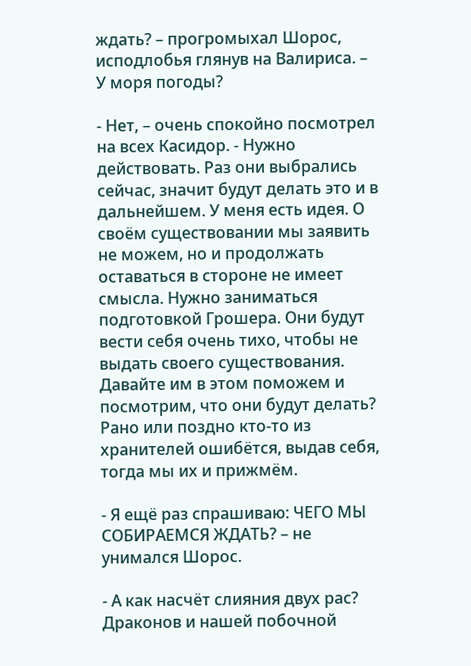ждать? – прогромыхал Шорос, исподлобья глянув на Валириса. – У моря погоды?

- Нет, – очень спокойно посмотрел на всех Касидор. - Нужно действовать. Раз они выбрались сейчас, значит будут делать это и в дальнейшем. У меня есть идея. О своём существовании мы заявить не можем, но и продолжать оставаться в стороне не имеет смысла. Нужно заниматься подготовкой Грошера. Они будут вести себя очень тихо, чтобы не выдать своего существования. Давайте им в этом поможем и посмотрим, что они будут делать? Рано или поздно кто-то из хранителей ошибётся, выдав себя, тогда мы их и прижмём.

- Я ещё раз спрашиваю: ЧЕГО МЫ СОБИРАЕМСЯ ЖДАТЬ? – не унимался Шорос.

- А как насчёт слияния двух рас? Драконов и нашей побочной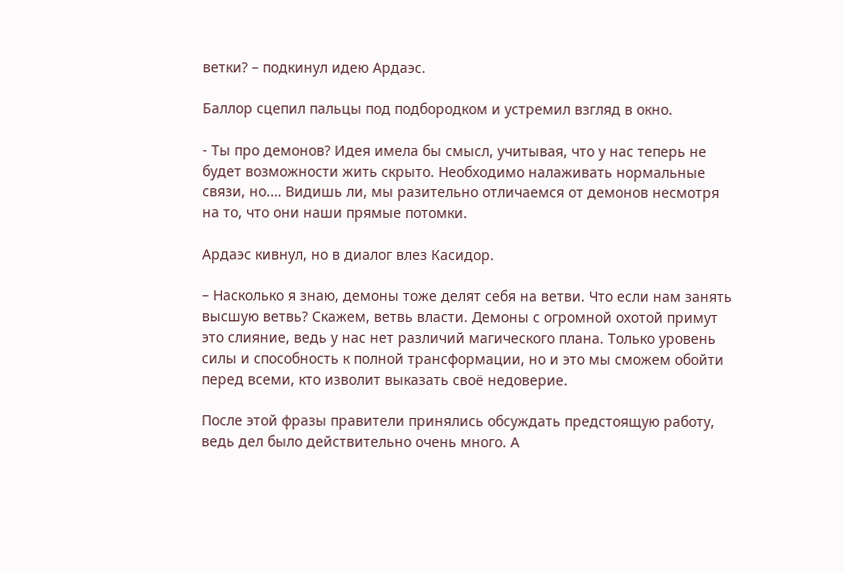ветки? – подкинул идею Ардаэс.

Баллор сцепил пальцы под подбородком и устремил взгляд в окно.

- Ты про демонов? Идея имела бы смысл, учитывая, что у нас теперь не будет возможности жить скрыто. Необходимо налаживать нормальные связи, но.… Видишь ли, мы разительно отличаемся от демонов несмотря на то, что они наши прямые потомки.

Ардаэс кивнул, но в диалог влез Касидор.

– Насколько я знаю, демоны тоже делят себя на ветви. Что если нам занять высшую ветвь? Скажем, ветвь власти. Демоны с огромной охотой примут это слияние, ведь у нас нет различий магического плана. Только уровень силы и способность к полной трансформации, но и это мы сможем обойти перед всеми, кто изволит выказать своё недоверие.

После этой фразы правители принялись обсуждать предстоящую работу, ведь дел было действительно очень много. А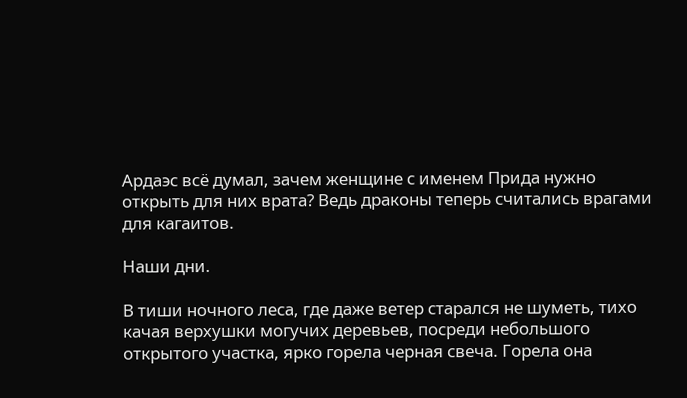Ардаэс всё думал, зачем женщине с именем Прида нужно открыть для них врата? Ведь драконы теперь считались врагами для кагаитов.

Наши дни.

В тиши ночного леса, где даже ветер старался не шуметь, тихо качая верхушки могучих деревьев, посреди небольшого открытого участка, ярко горела черная свеча. Горела она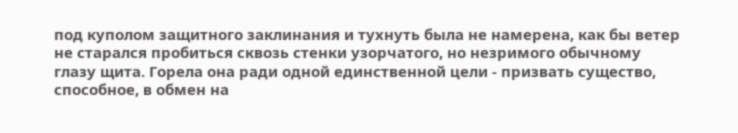под куполом защитного заклинания и тухнуть была не намерена, как бы ветер не старался пробиться сквозь стенки узорчатого, но незримого обычному глазу щита. Горела она ради одной единственной цели - призвать существо, способное, в обмен на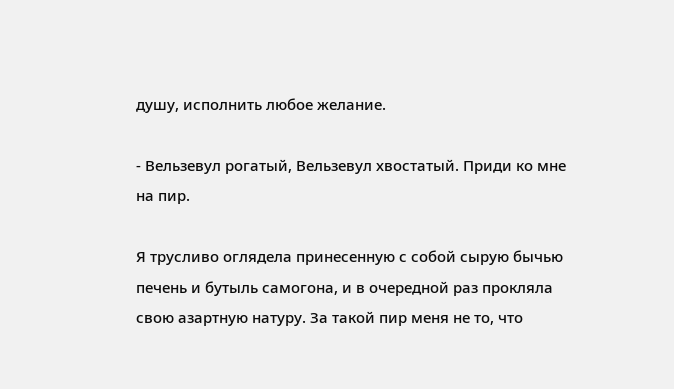душу, исполнить любое желание.

- Вельзевул рогатый, Вельзевул хвостатый. Приди ко мне на пир.

Я трусливо оглядела принесенную с собой сырую бычью печень и бутыль самогона, и в очередной раз прокляла свою азартную натуру. За такой пир меня не то, что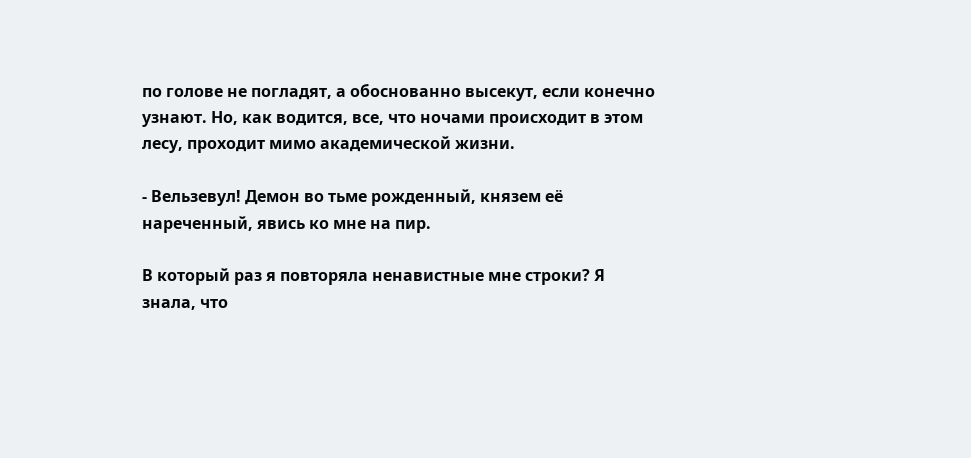по голове не погладят, а обоснованно высекут, если конечно узнают. Но, как водится, все, что ночами происходит в этом лесу, проходит мимо академической жизни.

- Вельзевул! Демон во тьме рожденный, князем её нареченный, явись ко мне на пир.

В который раз я повторяла ненавистные мне строки? Я знала, что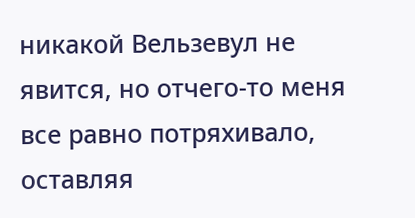никакой Вельзевул не явится, но отчего-то меня все равно потряхивало, оставляя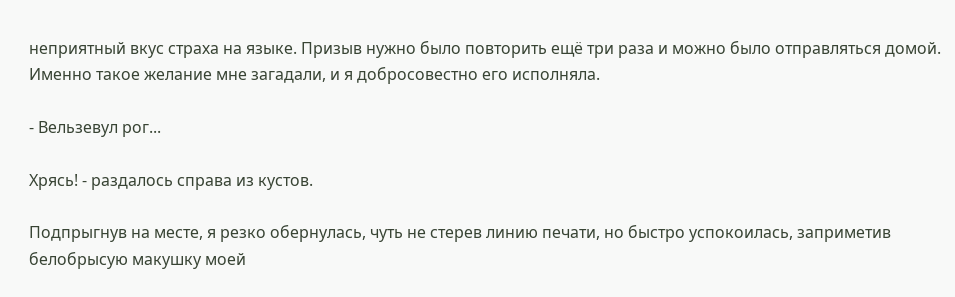неприятный вкус страха на языке. Призыв нужно было повторить ещё три раза и можно было отправляться домой. Именно такое желание мне загадали, и я добросовестно его исполняла.

- Вельзевул рог...

Хрясь! - раздалось справа из кустов.

Подпрыгнув на месте, я резко обернулась, чуть не стерев линию печати, но быстро успокоилась, заприметив белобрысую макушку моей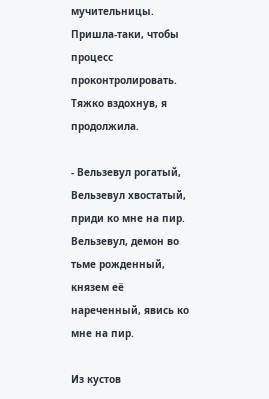мучительницы. Пришла-таки, чтобы процесс проконтролировать. Тяжко вздохнув, я продолжила.

- Вельзевул рогатый, Вельзевул хвостатый, приди ко мне на пир. Вельзевул, демон во тьме рожденный, князем её нареченный, явись ко мне на пир.

Из кустов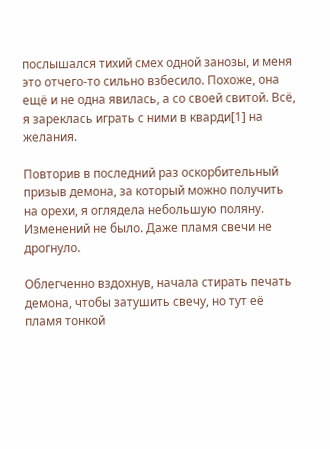послышался тихий смех одной занозы, и меня это отчего-то сильно взбесило. Похоже, она ещё и не одна явилась, а со своей свитой. Всё, я зареклась играть с ними в кварди[1] на желания.

Повторив в последний раз оскорбительный призыв демона, за который можно получить на орехи, я оглядела небольшую поляну. Изменений не было. Даже пламя свечи не дрогнуло.

Облегченно вздохнув, начала стирать печать демона, чтобы затушить свечу, но тут её пламя тонкой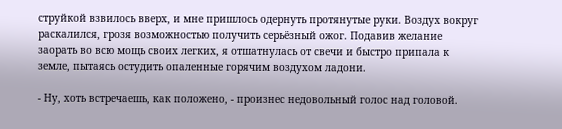струйкой взвилось вверх, и мне пришлось одернуть протянутые руки. Воздух вокруг раскалился, грозя возможностью получить серьёзный ожог. Подавив желание заорать во всю мощь своих легких, я отшатнулась от свечи и быстро припала к земле, пытаясь остудить опаленные горячим воздухом ладони.

- Ну, хоть встречаешь, как положено, - произнес недовольный голос над головой.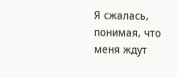Я сжалась, понимая, что меня ждут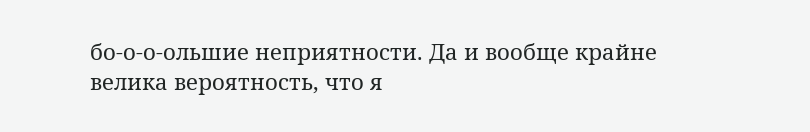бо-о-о-ольшие неприятности. Да и вообще крайне велика вероятность, что я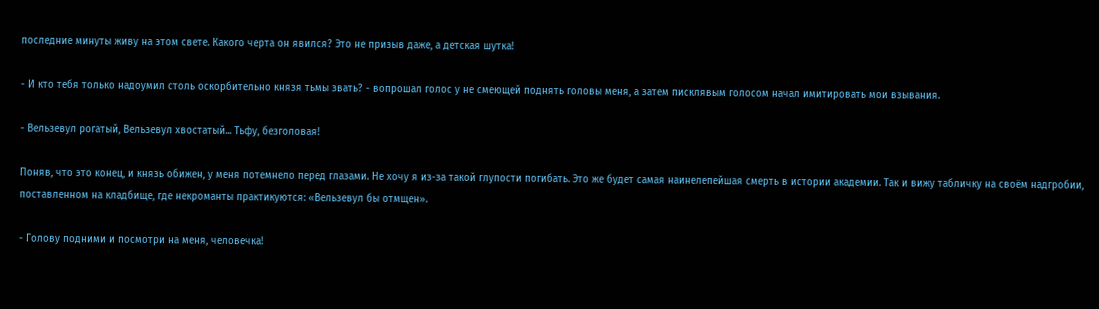последние минуты живу на этом свете. Какого черта он явился? Это не призыв даже, а детская шутка!

- И кто тебя только надоумил столь оскорбительно князя тьмы звать? - вопрошал голос у не смеющей поднять головы меня, а затем писклявым голосом начал имитировать мои взывания.

- Вельзевул рогатый, Вельзевул хвостатый... Тьфу, безголовая!

Поняв, что это конец, и князь обижен, у меня потемнело перед глазами. Не хочу я из-за такой глупости погибать. Это же будет самая наинелепейшая смерть в истории академии. Так и вижу табличку на своём надгробии, поставленном на кладбище, где некроманты практикуются: «Вельзевул бы отмщен».

- Голову подними и посмотри на меня, человечка!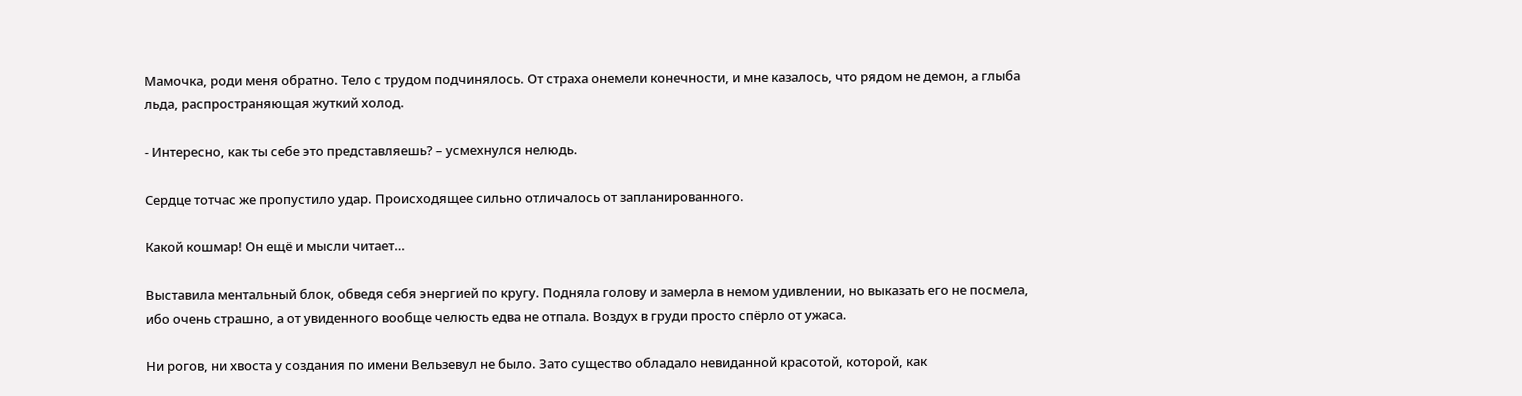Мамочка, роди меня обратно. Тело с трудом подчинялось. От страха онемели конечности, и мне казалось, что рядом не демон, а глыба льда, распространяющая жуткий холод.

- Интересно, как ты себе это представляешь? – усмехнулся нелюдь.

Сердце тотчас же пропустило удар. Происходящее сильно отличалось от запланированного.

Какой кошмар! Он ещё и мысли читает…

Выставила ментальный блок, обведя себя энергией по кругу. Подняла голову и замерла в немом удивлении, но выказать его не посмела, ибо очень страшно, а от увиденного вообще челюсть едва не отпала. Воздух в груди просто спёрло от ужаса.

Ни рогов, ни хвоста у создания по имени Вельзевул не было. Зато существо обладало невиданной красотой, которой, как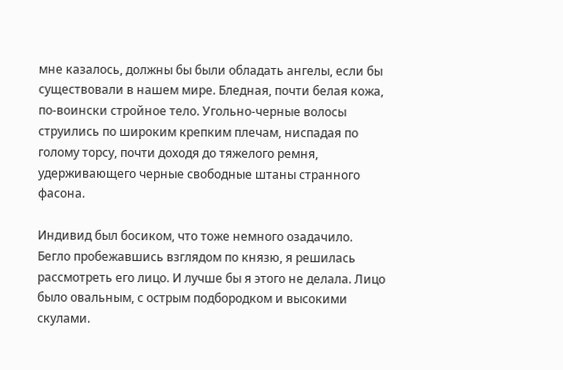мне казалось, должны бы были обладать ангелы, если бы существовали в нашем мире. Бледная, почти белая кожа, по-воински стройное тело. Угольно-черные волосы струились по широким крепким плечам, ниспадая по голому торсу, почти доходя до тяжелого ремня, удерживающего черные свободные штаны странного фасона.

Индивид был босиком, что тоже немного озадачило. Бегло пробежавшись взглядом по князю, я решилась рассмотреть его лицо. И лучше бы я этого не делала. Лицо было овальным, с острым подбородком и высокими скулами.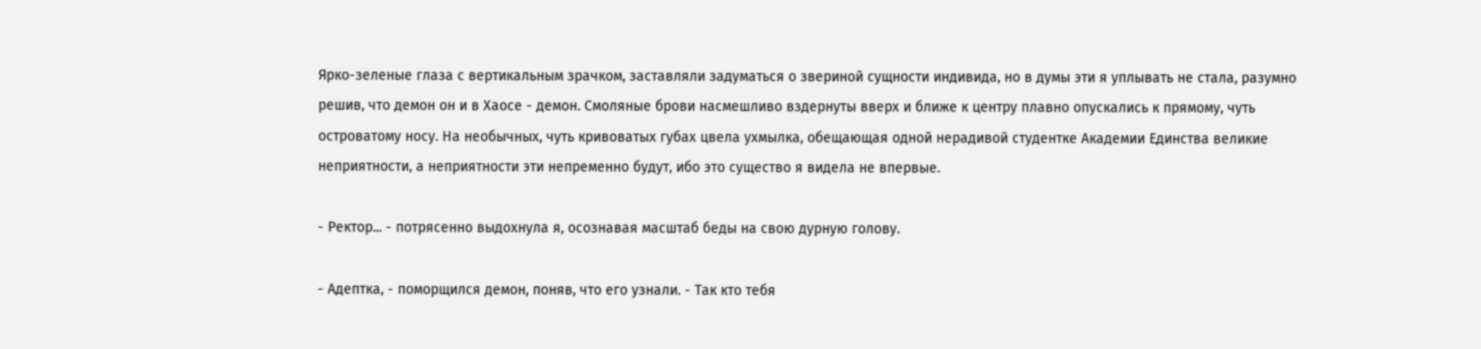Ярко-зеленые глаза с вертикальным зрачком, заставляли задуматься о звериной сущности индивида, но в думы эти я уплывать не стала, разумно решив, что демон он и в Хаосе - демон. Смоляные брови насмешливо вздернуты вверх и ближе к центру плавно опускались к прямому, чуть островатому носу. На необычных, чуть кривоватых губах цвела ухмылка, обещающая одной нерадивой студентке Академии Единства великие неприятности, а неприятности эти непременно будут, ибо это существо я видела не впервые.

- Ректор... - потрясенно выдохнула я, осознавая масштаб беды на свою дурную голову.

- Адептка, - поморщился демон, поняв, что его узнали. - Так кто тебя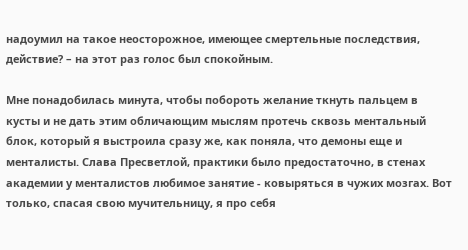надоумил на такое неосторожное, имеющее смертельные последствия, действие? – на этот раз голос был спокойным.

Мне понадобилась минута, чтобы побороть желание ткнуть пальцем в кусты и не дать этим обличающим мыслям протечь сквозь ментальный блок, который я выстроила сразу же, как поняла, что демоны еще и менталисты. Слава Пресветлой, практики было предостаточно, в стенах академии у менталистов любимое занятие - ковыряться в чужих мозгах. Вот только, спасая свою мучительницу, я про себя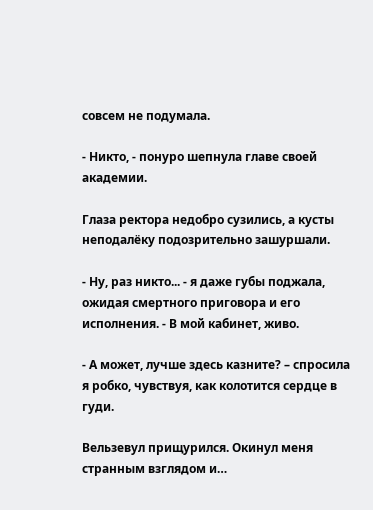совсем не подумала.

- Никто, - понуро шепнула главе своей академии.

Глаза ректора недобро сузились, а кусты неподалёку подозрительно зашуршали.

- Ну, раз никто... - я даже губы поджала, ожидая смертного приговора и его исполнения. - В мой кабинет, живо.

- А может, лучше здесь казните? – спросила я робко, чувствуя, как колотится сердце в гуди.

Вельзевул прищурился. Окинул меня странным взглядом и…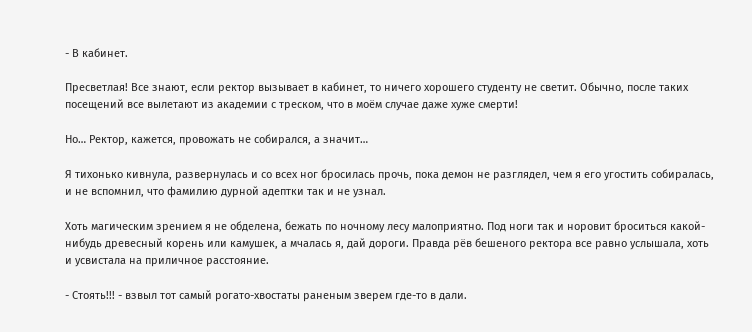- В кабинет.

Пресветлая! Все знают, если ректор вызывает в кабинет, то ничего хорошего студенту не светит. Обычно, после таких посещений все вылетают из академии с треском, что в моём случае даже хуже смерти!

Но… Ректор, кажется, провожать не собирался, а значит…

Я тихонько кивнула, развернулась и со всех ног бросилась прочь, пока демон не разглядел, чем я его угостить собиралась, и не вспомнил, что фамилию дурной адептки так и не узнал.

Хоть магическим зрением я не обделена, бежать по ночному лесу малоприятно. Под ноги так и норовит броситься какой-нибудь древесный корень или камушек, а мчалась я, дай дороги. Правда рёв бешеного ректора все равно услышала, хоть и усвистала на приличное расстояние.

- Стоять!!! - взвыл тот самый рогато-хвостаты раненым зверем где-то в дали.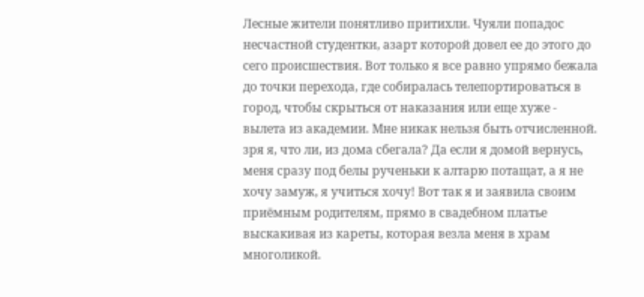Лесные жители понятливо притихли. Чуяли попадос несчастной студентки, азарт которой довел ее до этого до сего происшествия. Вот только я все равно упрямо бежала до точки перехода, где собиралась телепортироваться в город, чтобы скрыться от наказания или еще хуже - вылета из академии. Мне никак нельзя быть отчисленной. зря я, что ли, из дома сбегала? Да если я домой вернусь, меня сразу под белы рученьки к алтарю потащат, а я не хочу замуж, я учиться хочу! Вот так я и заявила своим приёмным родителям, прямо в свадебном платье выскакивая из кареты, которая везла меня в храм многоликой.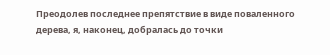Преодолев последнее препятствие в виде поваленного дерева, я, наконец, добралась до точки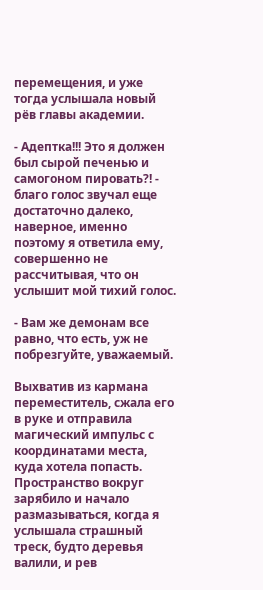перемещения, и уже тогда услышала новый рёв главы академии.

- Адептка!!! Это я должен был сырой печенью и самогоном пировать?! - благо голос звучал еще достаточно далеко, наверное, именно поэтому я ответила ему, совершенно не рассчитывая, что он услышит мой тихий голос.

- Вам же демонам все равно, что есть, уж не побрезгуйте, уважаемый.

Выхватив из кармана переместитель, сжала его в руке и отправила магический импульс с координатами места, куда хотела попасть. Пространство вокруг зарябило и начало размазываться, когда я услышала страшный треск, будто деревья валили, и рев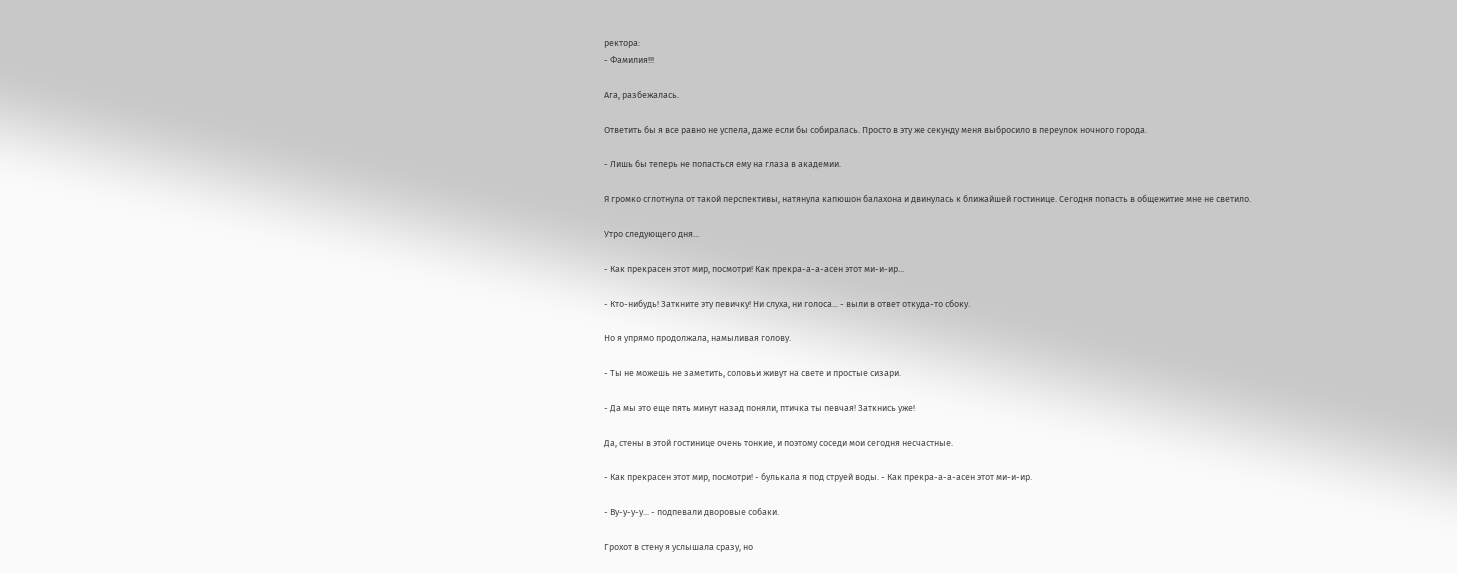ректора:
- Фамилия!!!

Ага, разбежалась.

Ответить бы я все равно не успела, даже если бы собиралась. Просто в эту же секунду меня выбросило в переулок ночного города.

- Лишь бы теперь не попасться ему на глаза в академии.

Я громко сглотнула от такой перспективы, натянула капюшон балахона и двинулась к ближайшей гостинице. Сегодня попасть в общежитие мне не светило.

Утро следующего дня...

- Как прекрасен этот мир, посмотри! Как прекра-а-а-асен этот ми-и-ир...

- Кто-нибудь! Заткните эту певичку! Ни слуха, ни голоса... - выли в ответ откуда-то сбоку.

Но я упрямо продолжала, намыливая голову.

- Ты не можешь не заметить, соловьи живут на свете и простые сизари.

- Да мы это еще пять минут назад поняли, птичка ты певчая! Заткнись уже!

Да, стены в этой гостинице очень тонкие, и поэтому соседи мои сегодня несчастные.

- Как прекрасен этот мир, посмотри! - булькала я под струей воды. - Как прекра-а-а-асен этот ми-и-ир.

- Ву-у-у-у... - подпевали дворовые собаки.

Грохот в стену я услышала сразу, но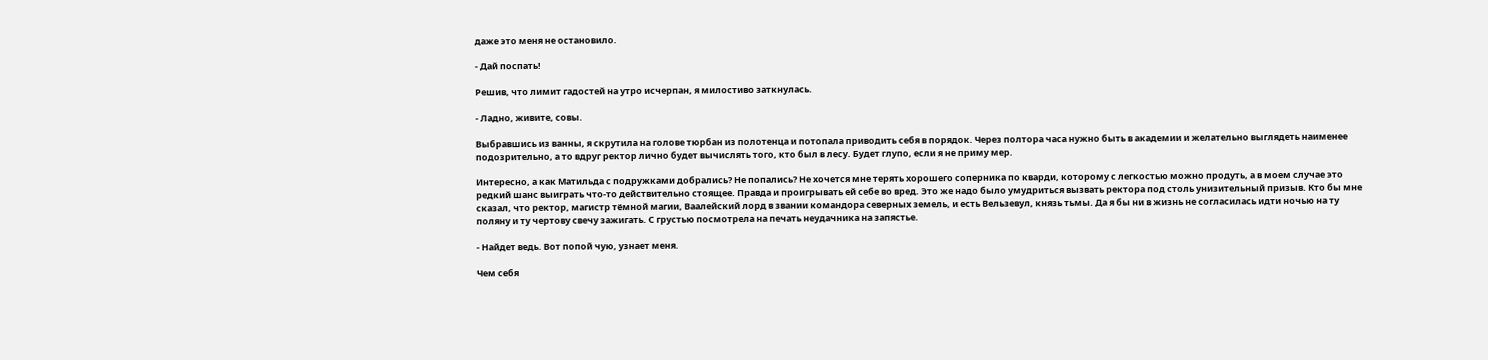даже это меня не остановило.

- Дай поспать!

Решив, что лимит гадостей на утро исчерпан, я милостиво заткнулась.

- Ладно, живите, совы.

Выбравшись из ванны, я скрутила на голове тюрбан из полотенца и потопала приводить себя в порядок. Через полтора часа нужно быть в академии и желательно выглядеть наименее подозрительно, а то вдруг ректор лично будет вычислять того, кто был в лесу. Будет глупо, если я не приму мер.

Интересно, а как Матильда с подружками добрались? Не попались? Не хочется мне терять хорошего соперника по кварди, которому с легкостью можно продуть, а в моем случае это редкий шанс выиграть что-то действительно стоящее. Правда и проигрывать ей себе во вред. Это же надо было умудриться вызвать ректора под столь унизительный призыв. Кто бы мне сказал, что ректор, магистр тёмной магии, Ваалейский лорд в звании командора северных земель, и есть Вельзевул, князь тьмы. Да я бы ни в жизнь не согласилась идти ночью на ту поляну и ту чертову свечу зажигать. С грустью посмотрела на печать неудачника на запястье.

- Найдет ведь. Вот попой чую, узнает меня.

Чем себя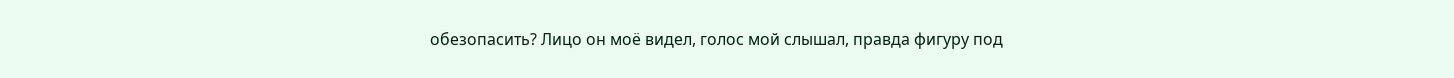обезопасить? Лицо он моё видел, голос мой слышал, правда фигуру под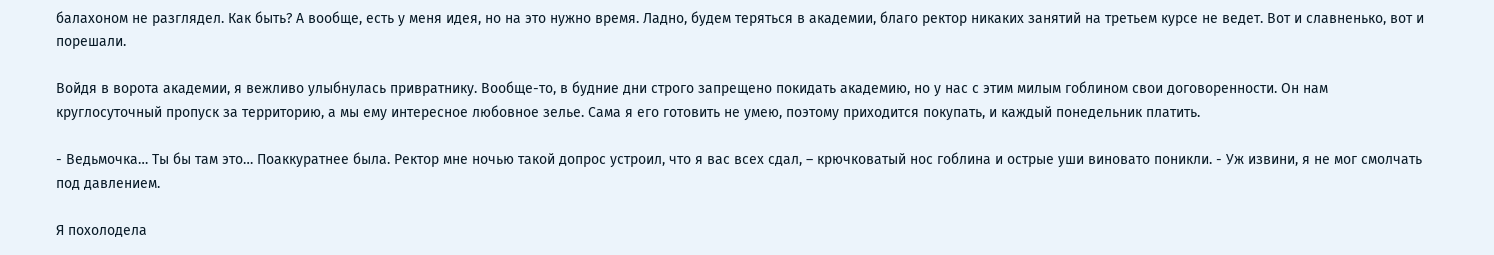балахоном не разглядел. Как быть? А вообще, есть у меня идея, но на это нужно время. Ладно, будем теряться в академии, благо ректор никаких занятий на третьем курсе не ведет. Вот и славненько, вот и порешали.

Войдя в ворота академии, я вежливо улыбнулась привратнику. Вообще-то, в будние дни строго запрещено покидать академию, но у нас с этим милым гоблином свои договоренности. Он нам круглосуточный пропуск за территорию, а мы ему интересное любовное зелье. Сама я его готовить не умею, поэтому приходится покупать, и каждый понедельник платить.

- Ведьмочка… Ты бы там это… Поаккуратнее была. Ректор мне ночью такой допрос устроил, что я вас всех сдал, – крючковатый нос гоблина и острые уши виновато поникли. - Уж извини, я не мог смолчать под давлением.

Я похолодела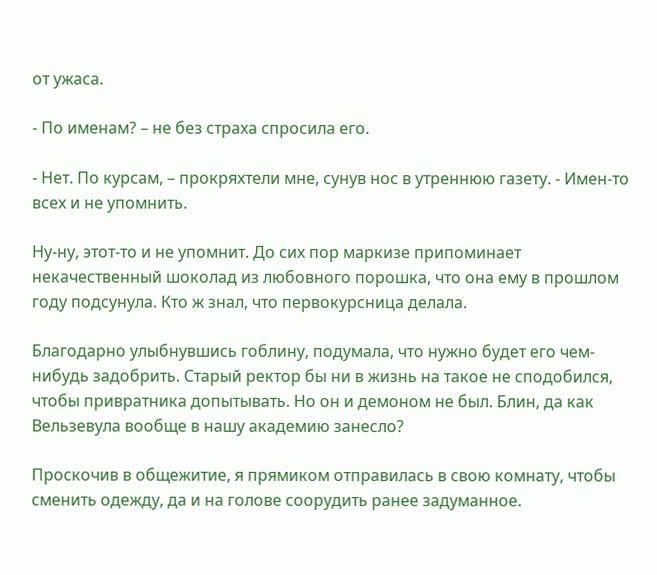от ужаса.

- По именам? – не без страха спросила его.

- Нет. По курсам, – прокряхтели мне, сунув нос в утреннюю газету. - Имен-то всех и не упомнить.

Ну-ну, этот-то и не упомнит. До сих пор маркизе припоминает некачественный шоколад из любовного порошка, что она ему в прошлом году подсунула. Кто ж знал, что первокурсница делала.

Благодарно улыбнувшись гоблину, подумала, что нужно будет его чем-нибудь задобрить. Старый ректор бы ни в жизнь на такое не сподобился, чтобы привратника допытывать. Но он и демоном не был. Блин, да как Вельзевула вообще в нашу академию занесло?

Проскочив в общежитие, я прямиком отправилась в свою комнату, чтобы сменить одежду, да и на голове соорудить ранее задуманное.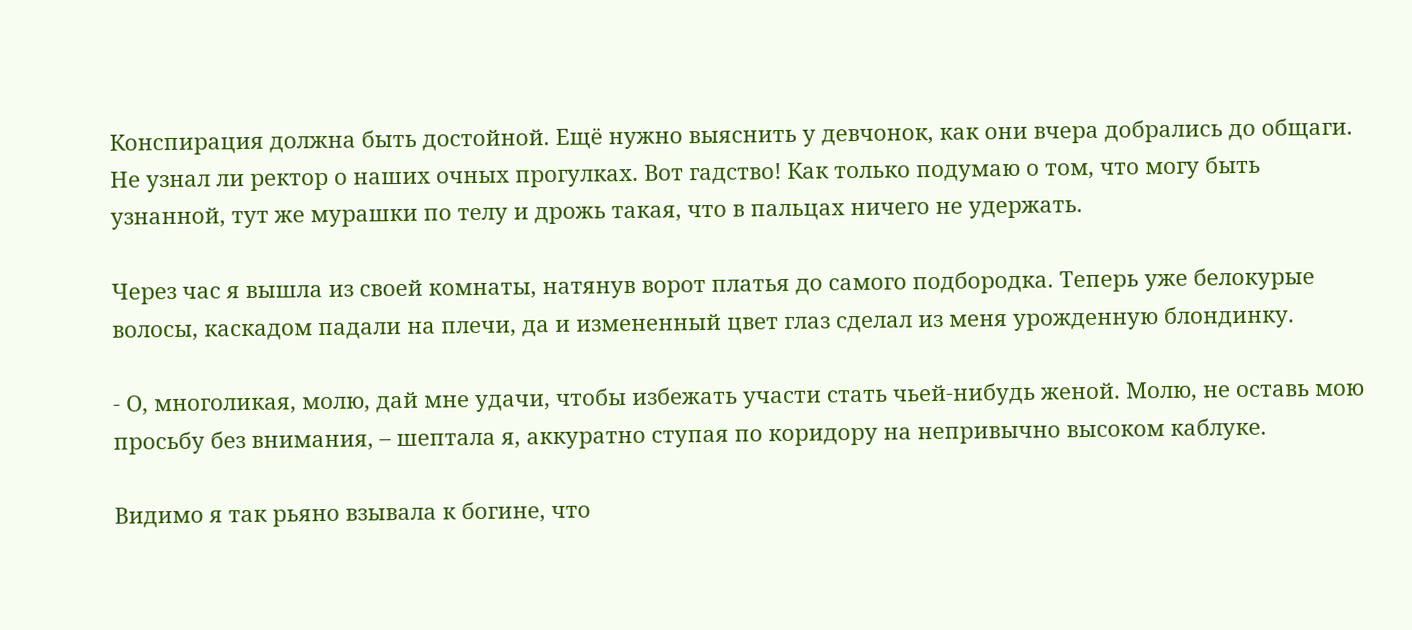Конспирация должна быть достойной. Ещё нужно выяснить у девчонок, как они вчера добрались до общаги. Не узнал ли ректор о наших очных прогулках. Вот гадство! Как только подумаю о том, что могу быть узнанной, тут же мурашки по телу и дрожь такая, что в пальцах ничего не удержать.

Через час я вышла из своей комнаты, натянув ворот платья до самого подбородка. Теперь уже белокурые волосы, каскадом падали на плечи, да и измененный цвет глаз сделал из меня урожденную блондинку.

- О, многоликая, молю, дай мне удачи, чтобы избежать участи стать чьей-нибудь женой. Молю, не оставь мою просьбу без внимания, – шептала я, аккуратно ступая по коридору на непривычно высоком каблуке.

Видимо я так рьяно взывала к богине, что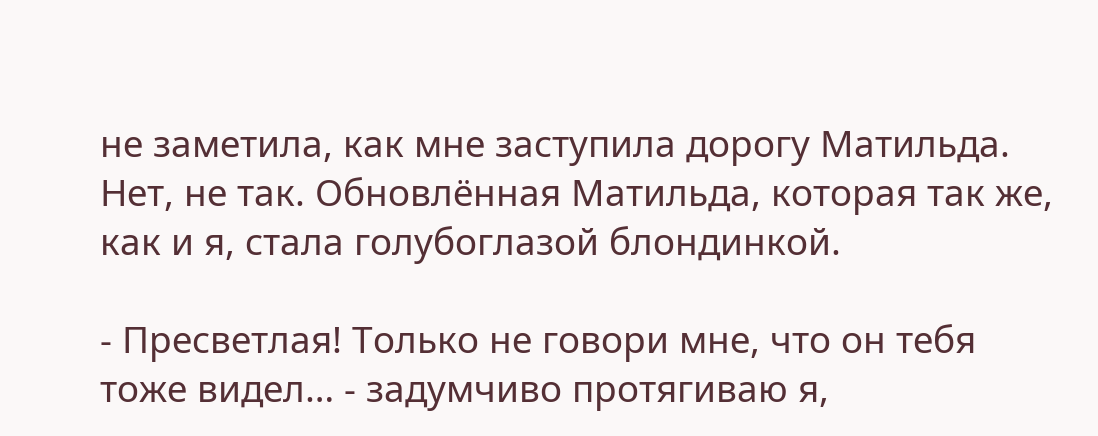не заметила, как мне заступила дорогу Матильда. Нет, не так. Обновлённая Матильда, которая так же, как и я, стала голубоглазой блондинкой.

- Пресветлая! Только не говори мне, что он тебя тоже видел… - задумчиво протягиваю я,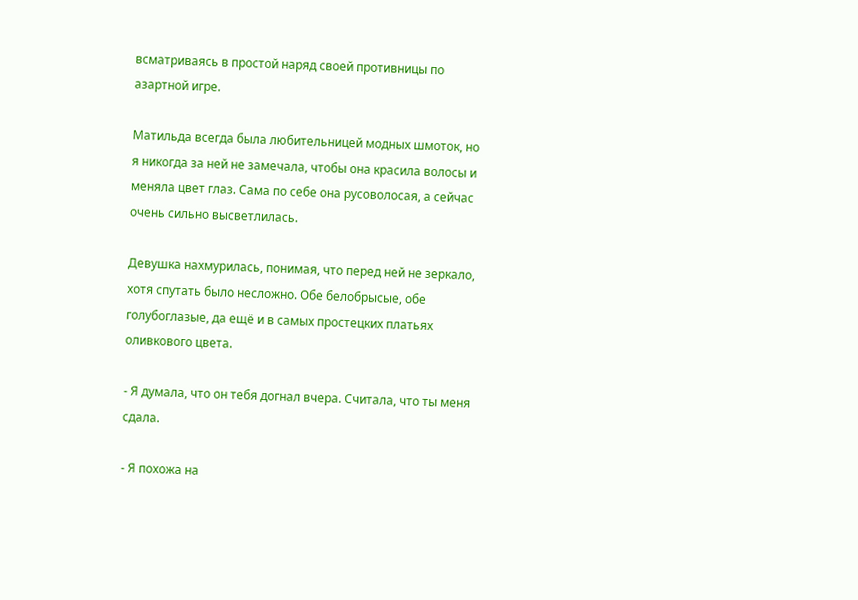всматриваясь в простой наряд своей противницы по азартной игре.

Матильда всегда была любительницей модных шмоток, но я никогда за ней не замечала, чтобы она красила волосы и меняла цвет глаз. Сама по себе она русоволосая, а сейчас очень сильно высветлилась.

Девушка нахмурилась, понимая, что перед ней не зеркало, хотя спутать было несложно. Обе белобрысые, обе голубоглазые, да ещё и в самых простецких платьях оливкового цвета.

- Я думала, что он тебя догнал вчера. Считала, что ты меня сдала.

- Я похожа на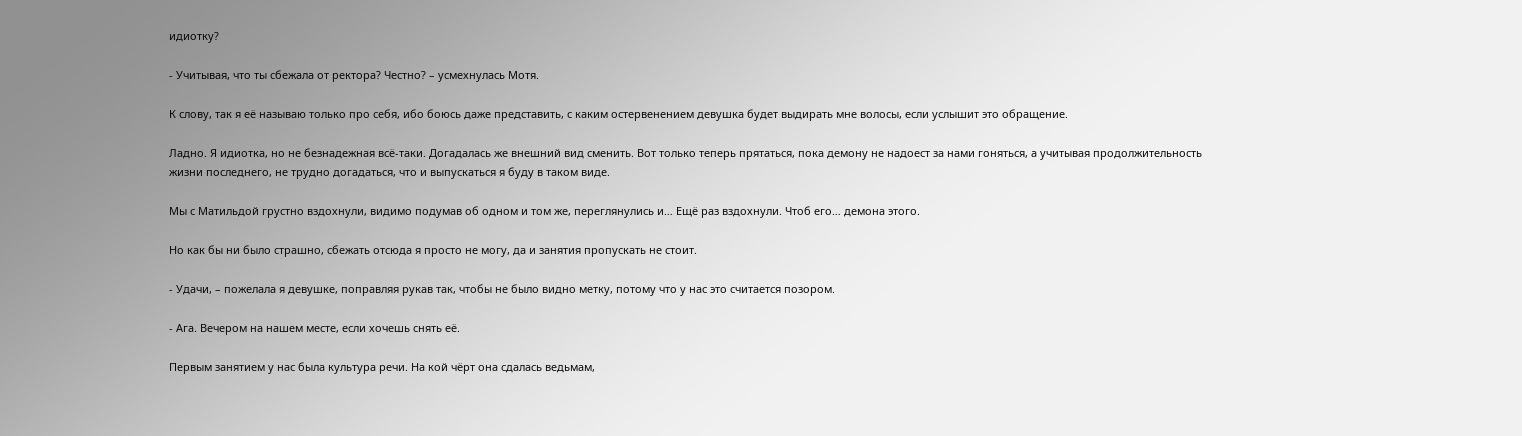идиотку?

- Учитывая, что ты сбежала от ректора? Честно? – усмехнулась Мотя.

К слову, так я её называю только про себя, ибо боюсь даже представить, с каким остервенением девушка будет выдирать мне волосы, если услышит это обращение.

Ладно. Я идиотка, но не безнадежная всё-таки. Догадалась же внешний вид сменить. Вот только теперь прятаться, пока демону не надоест за нами гоняться, а учитывая продолжительность жизни последнего, не трудно догадаться, что и выпускаться я буду в таком виде.

Мы с Матильдой грустно вздохнули, видимо подумав об одном и том же, переглянулись и… Ещё раз вздохнули. Чтоб его… демона этого.

Но как бы ни было страшно, сбежать отсюда я просто не могу, да и занятия пропускать не стоит.

- Удачи, – пожелала я девушке, поправляя рукав так, чтобы не было видно метку, потому что у нас это считается позором.

- Ага. Вечером на нашем месте, если хочешь снять её.

Первым занятием у нас была культура речи. На кой чёрт она сдалась ведьмам,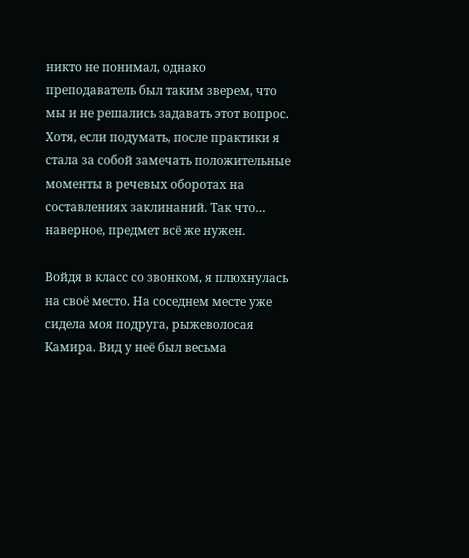никто не понимал, однако преподаватель был таким зверем, что мы и не решались задавать этот вопрос. Хотя, если подумать, после практики я стала за собой замечать положительные моменты в речевых оборотах на составлениях заклинаний. Так что… наверное, предмет всё же нужен.

Войдя в класс со звонком, я плюхнулась на своё место. На соседнем месте уже сидела моя подруга, рыжеволосая Камира. Вид у неё был весьма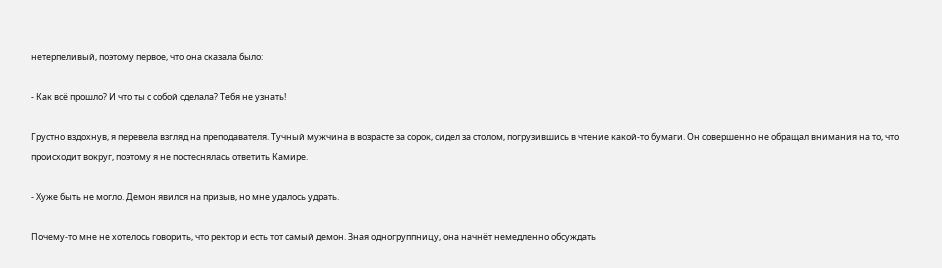нетерпеливый, поэтому первое, что она сказала было:

- Как всё прошло? И что ты с собой сделала? Тебя не узнать!

Грустно вздохнув, я перевела взгляд на преподавателя. Тучный мужчина в возрасте за сорок, сидел за столом, погрузившись в чтение какой-то бумаги. Он совершенно не обращал внимания на то, что происходит вокруг, поэтому я не постеснялась ответить Камире.

- Хуже быть не могло. Демон явился на призыв, но мне удалось удрать.

Почему-то мне не хотелось говорить, что ректор и есть тот самый демон. Зная одногруппницу, она начнёт немедленно обсуждать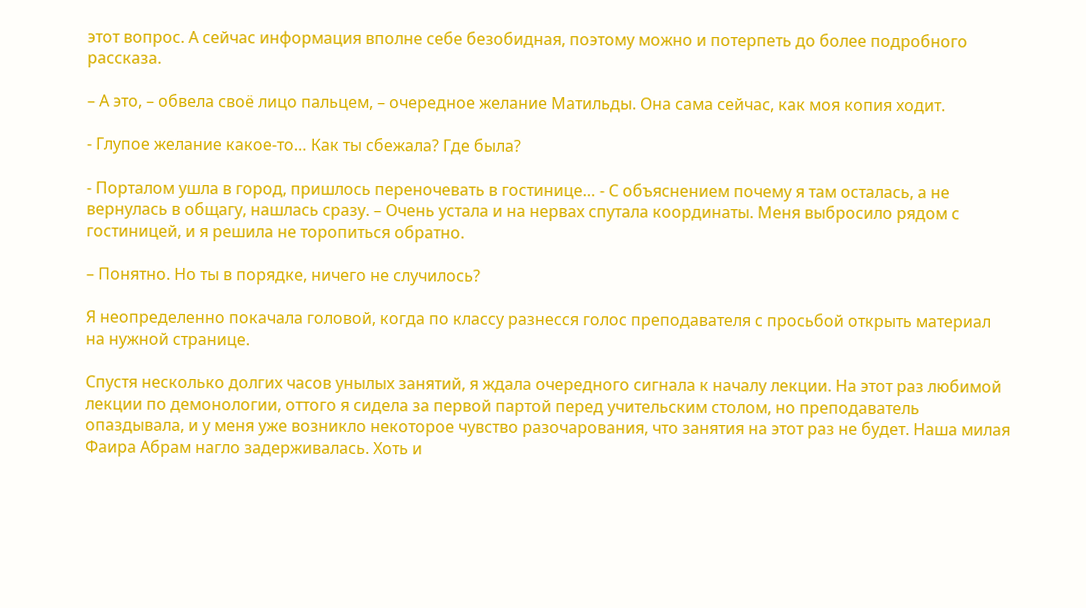этот вопрос. А сейчас информация вполне себе безобидная, поэтому можно и потерпеть до более подробного рассказа.

– А это, – обвела своё лицо пальцем, – очередное желание Матильды. Она сама сейчас, как моя копия ходит.

- Глупое желание какое-то… Как ты сбежала? Где была?

- Порталом ушла в город, пришлось переночевать в гостинице… - С объяснением почему я там осталась, а не вернулась в общагу, нашлась сразу. – Очень устала и на нервах спутала координаты. Меня выбросило рядом с гостиницей, и я решила не торопиться обратно.

– Понятно. Но ты в порядке, ничего не случилось?

Я неопределенно покачала головой, когда по классу разнесся голос преподавателя с просьбой открыть материал на нужной странице.

Спустя несколько долгих часов унылых занятий, я ждала очередного сигнала к началу лекции. На этот раз любимой лекции по демонологии, оттого я сидела за первой партой перед учительским столом, но преподаватель опаздывала, и у меня уже возникло некоторое чувство разочарования, что занятия на этот раз не будет. Наша милая Фаира Абрам нагло задерживалась. Хоть и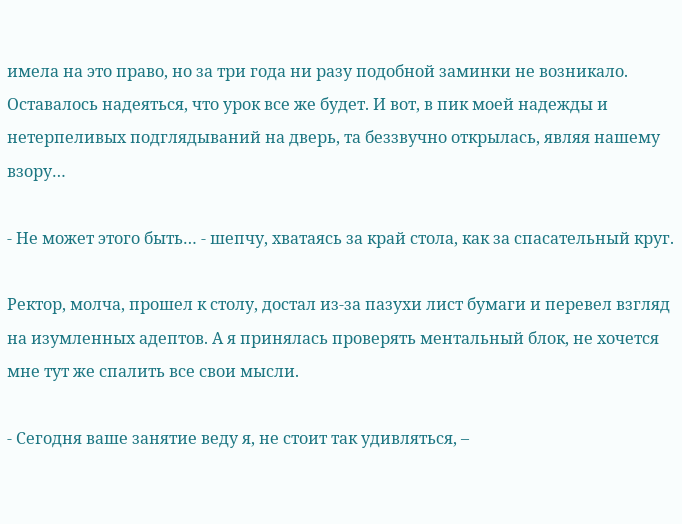имела на это право, но за три года ни разу подобной заминки не возникало. Оставалось надеяться, что урок все же будет. И вот, в пик моей надежды и нетерпеливых подглядываний на дверь, та беззвучно открылась, являя нашему взору…

- Не может этого быть… - шепчу, хватаясь за край стола, как за спасательный круг.

Ректор, молча, прошел к столу, достал из-за пазухи лист бумаги и перевел взгляд на изумленных адептов. А я принялась проверять ментальный блок, не хочется мне тут же спалить все свои мысли.

- Сегодня ваше занятие веду я, не стоит так удивляться, –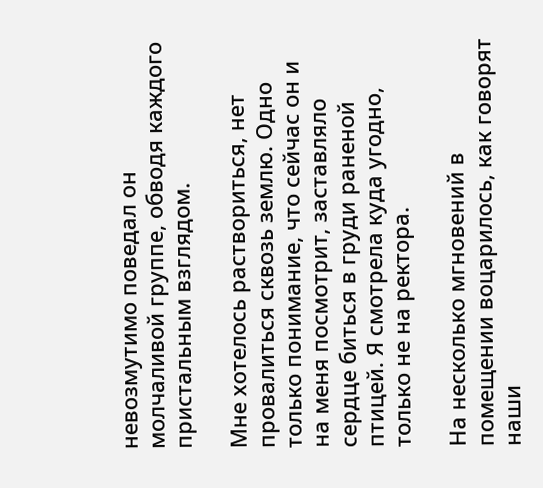невозмутимо поведал он молчаливой группе, обводя каждого пристальным взглядом.

Мне хотелось раствориться, нет провалиться сквозь землю. Одно только понимание, что сейчас он и на меня посмотрит, заставляло сердце биться в груди раненой птицей. Я смотрела куда угодно, только не на ректора.

На несколько мгновений в помещении воцарилось, как говорят наши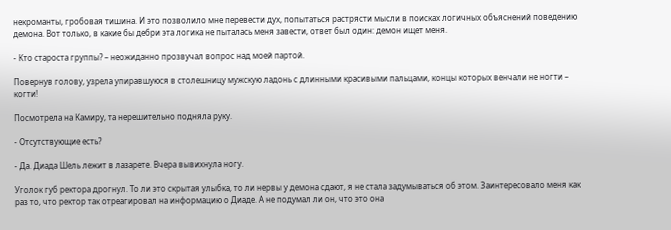некроманты, гробовая тишина. И это позволило мне перевести дух, попытаться растрясти мысли в поисках логичных объяснений поведению демона. Вот только, в какие бы дебри эта логика не пыталась меня завести, ответ был один: демон ищет меня.

- Кто староста группы? – неожиданно прозвучал вопрос над моей партой.

Повернув голову, узрела упиравшуюся в столешницу мужскую ладонь с длинными красивыми пальцами, концы которых венчали не ногти – когти!

Посмотрела на Камиру, та нерешительно подняла руку.

- Отсутствующие есть?

- Да. Диада Шель лежит в лазарете. Вчера вывихнула ногу.

Уголок губ ректора дрогнул. То ли это скрытая улыбка, то ли нервы у демона сдают, я не стала задумываться об этом. Заинтересовало меня как раз то, что ректор так отреагировал на информацию о Диаде. А не подумал ли он, что это она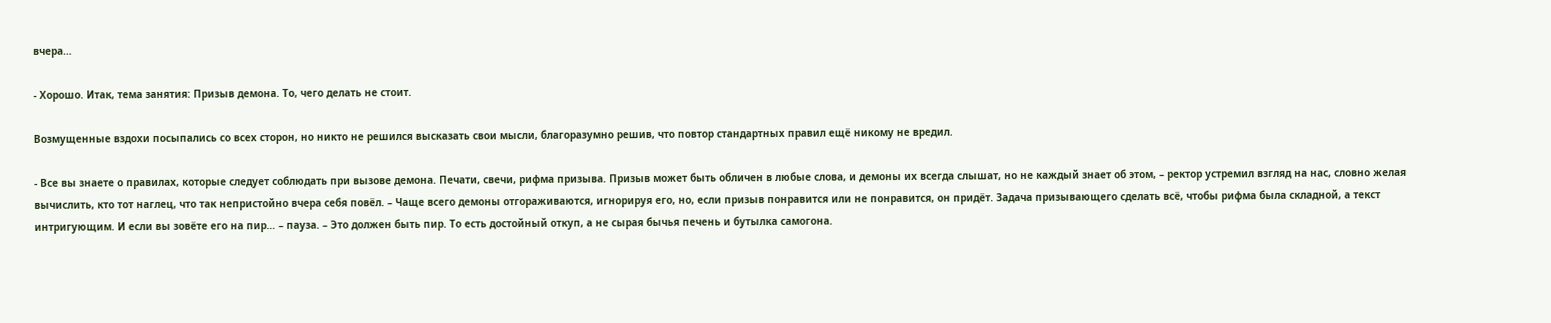вчера…

- Хорошо. Итак, тема занятия: Призыв демона. То, чего делать не стоит.

Возмущенные вздохи посыпались со всех сторон, но никто не решился высказать свои мысли, благоразумно решив, что повтор стандартных правил ещё никому не вредил.

- Все вы знаете о правилах, которые следует соблюдать при вызове демона. Печати, свечи, рифма призыва. Призыв может быть обличен в любые слова, и демоны их всегда слышат, но не каждый знает об этом, – ректор устремил взгляд на нас, словно желая вычислить, кто тот наглец, что так непристойно вчера себя повёл. – Чаще всего демоны отгораживаются, игнорируя его, но, если призыв понравится или не понравится, он придёт. Задача призывающего сделать всё, чтобы рифма была складной, а текст интригующим. И если вы зовёте его на пир… – пауза. – Это должен быть пир. То есть достойный откуп, а не сырая бычья печень и бутылка самогона.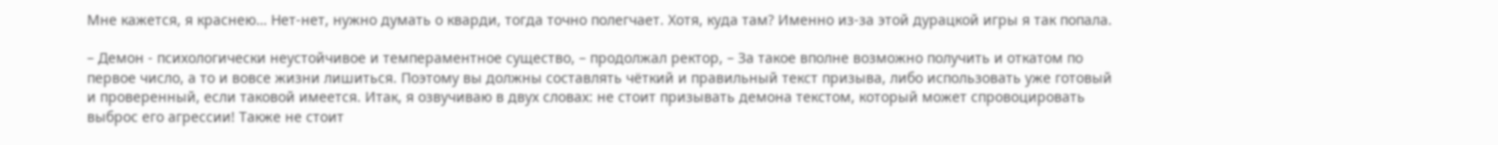Мне кажется, я краснею… Нет-нет, нужно думать о кварди, тогда точно полегчает. Хотя, куда там? Именно из-за этой дурацкой игры я так попала.

– Демон - психологически неустойчивое и темпераментное существо, – продолжал ректор, – За такое вполне возможно получить и откатом по первое число, а то и вовсе жизни лишиться. Поэтому вы должны составлять чёткий и правильный текст призыва, либо использовать уже готовый и проверенный, если таковой имеется. Итак, я озвучиваю в двух словах: не стоит призывать демона текстом, который может спровоцировать выброс его агрессии! Также не стоит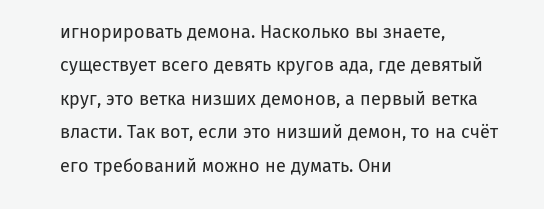игнорировать демона. Насколько вы знаете, существует всего девять кругов ада, где девятый круг, это ветка низших демонов, а первый ветка власти. Так вот, если это низший демон, то на счёт его требований можно не думать. Они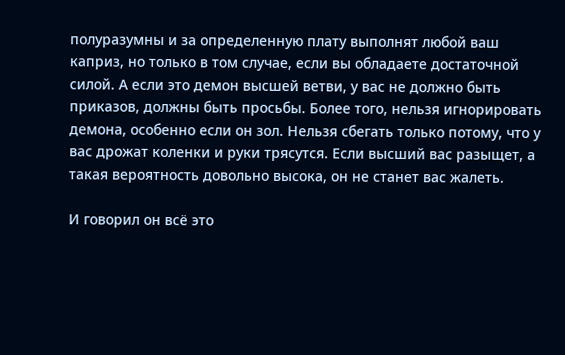полуразумны и за определенную плату выполнят любой ваш каприз, но только в том случае, если вы обладаете достаточной силой. А если это демон высшей ветви, у вас не должно быть приказов, должны быть просьбы. Более того, нельзя игнорировать демона, особенно если он зол. Нельзя сбегать только потому, что у вас дрожат коленки и руки трясутся. Если высший вас разыщет, а такая вероятность довольно высока, он не станет вас жалеть.

И говорил он всё это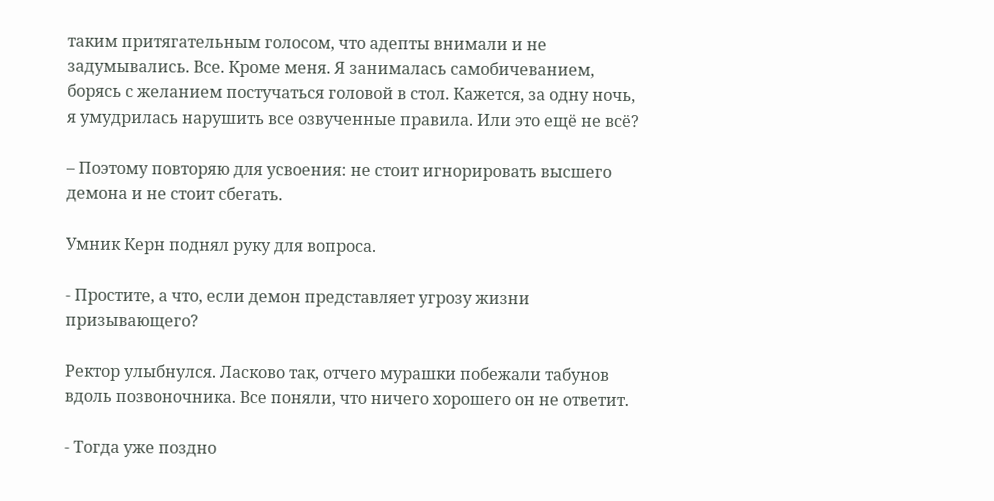таким притягательным голосом, что адепты внимали и не задумывались. Все. Кроме меня. Я занималась самобичеванием, борясь с желанием постучаться головой в стол. Кажется, за одну ночь, я умудрилась нарушить все озвученные правила. Или это ещё не всё?

– Поэтому повторяю для усвоения: не стоит игнорировать высшего демона и не стоит сбегать.

Умник Керн поднял руку для вопроса.

- Простите, а что, если демон представляет угрозу жизни призывающего?

Ректор улыбнулся. Ласково так, отчего мурашки побежали табунов вдоль позвоночника. Все поняли, что ничего хорошего он не ответит.

- Тогда уже поздно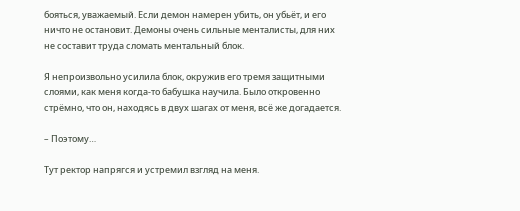бояться, уважаемый. Если демон намерен убить, он убьёт, и его ничто не остановит. Демоны очень сильные менталисты, для них не составит труда сломать ментальный блок.

Я непроизвольно усилила блок, окружив его тремя защитными слоями, как меня когда-то бабушка научила. Было откровенно стрёмно, что он, находясь в двух шагах от меня, всё же догадается.

– Поэтому…

Тут ректор напрягся и устремил взгляд на меня.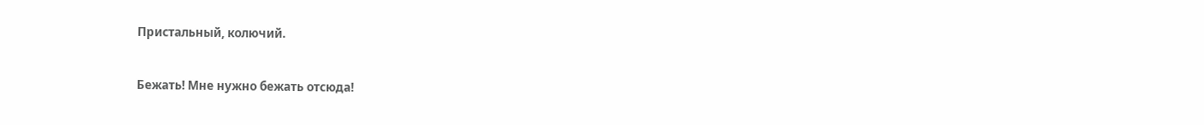Пристальный, колючий.

Бежать! Мне нужно бежать отсюда!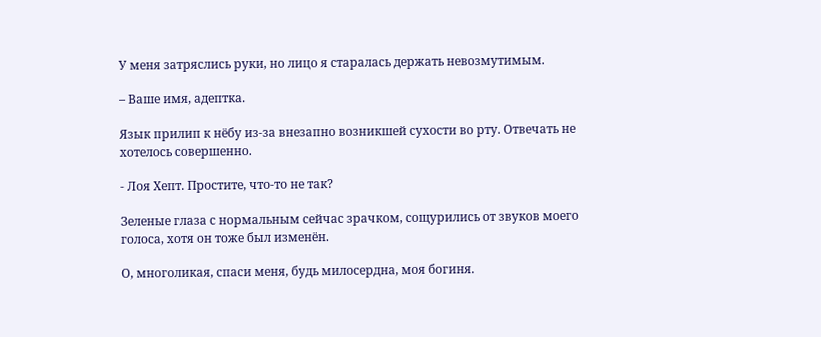У меня затряслись руки, но лицо я старалась держать невозмутимым.

– Ваше имя, адептка.

Язык прилип к нёбу из-за внезапно возникшей сухости во рту. Отвечать не хотелось совершенно.

- Лоя Хепт. Простите, что-то не так?

Зеленые глаза с нормальным сейчас зрачком, сощурились от звуков моего голоса, хотя он тоже был изменён.

О, многоликая, спаси меня, будь милосердна, моя богиня.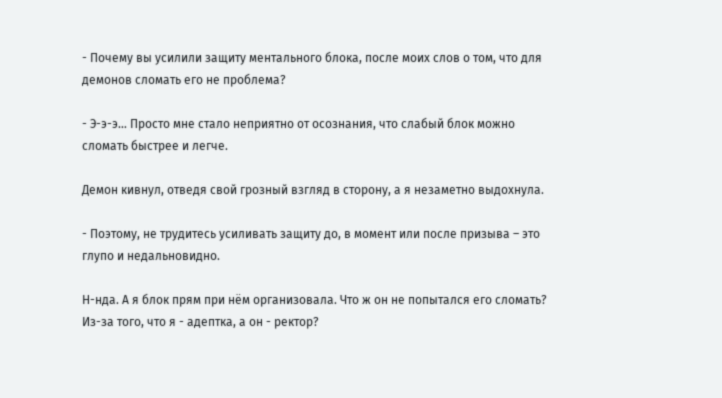- Почему вы усилили защиту ментального блока, после моих слов о том, что для демонов сломать его не проблема?

- Э-э-э… Просто мне стало неприятно от осознания, что слабый блок можно сломать быстрее и легче.

Демон кивнул, отведя свой грозный взгляд в сторону, а я незаметно выдохнула.

- Поэтому, не трудитесь усиливать защиту до, в момент или после призыва – это глупо и недальновидно.

Н-нда. А я блок прям при нём организовала. Что ж он не попытался его сломать? Из-за того, что я - адептка, а он - ректор?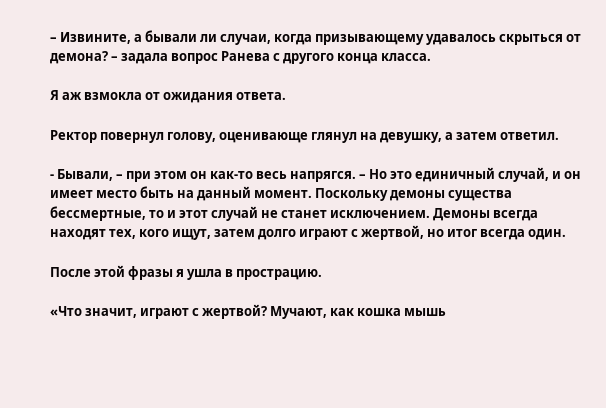– Извините, а бывали ли случаи, когда призывающему удавалось скрыться от демона? – задала вопрос Ранева с другого конца класса.

Я аж взмокла от ожидания ответа.

Ректор повернул голову, оценивающе глянул на девушку, а затем ответил.

- Бывали, – при этом он как-то весь напрягся. – Но это единичный случай, и он имеет место быть на данный момент. Поскольку демоны существа бессмертные, то и этот случай не станет исключением. Демоны всегда находят тех, кого ищут, затем долго играют с жертвой, но итог всегда один.

После этой фразы я ушла в прострацию.

«Что значит, играют с жертвой? Мучают, как кошка мышь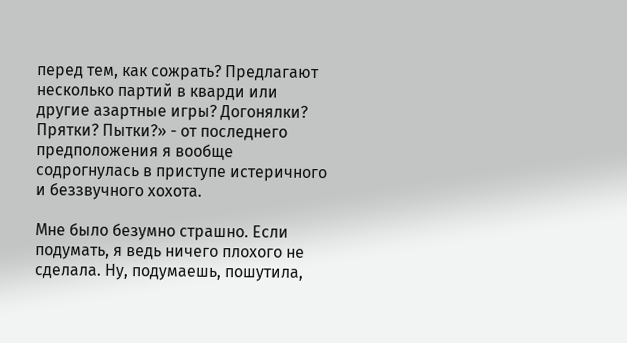перед тем, как сожрать? Предлагают несколько партий в кварди или другие азартные игры? Догонялки? Прятки? Пытки?» - от последнего предположения я вообще содрогнулась в приступе истеричного и беззвучного хохота.

Мне было безумно страшно. Если подумать, я ведь ничего плохого не сделала. Ну, подумаешь, пошутила,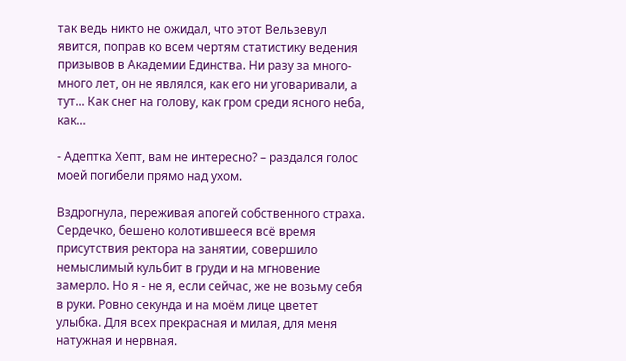так ведь никто не ожидал, что этот Вельзевул явится, поправ ко всем чертям статистику ведения призывов в Академии Единства. Ни разу за много-много лет, он не являлся, как его ни уговаривали, а тут... Как снег на голову, как гром среди ясного неба, как…

- Адептка Хепт, вам не интересно? – раздался голос моей погибели прямо над ухом.

Вздрогнула, переживая апогей собственного страха. Сердечко, бешено колотившееся всё время присутствия ректора на занятии, совершило немыслимый кульбит в груди и на мгновение замерло. Но я - не я, если сейчас, же не возьму себя в руки. Ровно секунда и на моём лице цветет улыбка. Для всех прекрасная и милая, для меня натужная и нервная.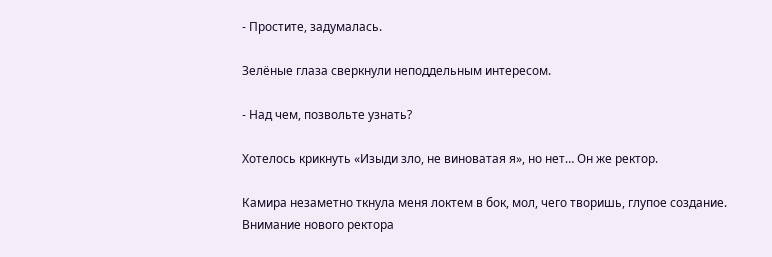- Простите, задумалась.

Зелёные глаза сверкнули неподдельным интересом.

- Над чем, позвольте узнать?

Хотелось крикнуть «Изыди зло, не виноватая я», но нет… Он же ректор.

Камира незаметно ткнула меня локтем в бок, мол, чего творишь, глупое создание. Внимание нового ректора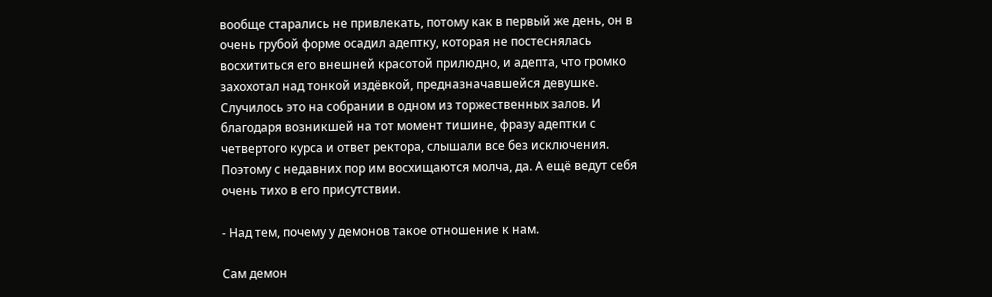вообще старались не привлекать, потому как в первый же день, он в очень грубой форме осадил адептку, которая не постеснялась восхититься его внешней красотой прилюдно, и адепта, что громко захохотал над тонкой издёвкой, предназначавшейся девушке. Случилось это на собрании в одном из торжественных залов. И благодаря возникшей на тот момент тишине, фразу адептки с четвертого курса и ответ ректора, слышали все без исключения. Поэтому с недавних пор им восхищаются молча, да. А ещё ведут себя очень тихо в его присутствии.

- Над тем, почему у демонов такое отношение к нам.

Сам демон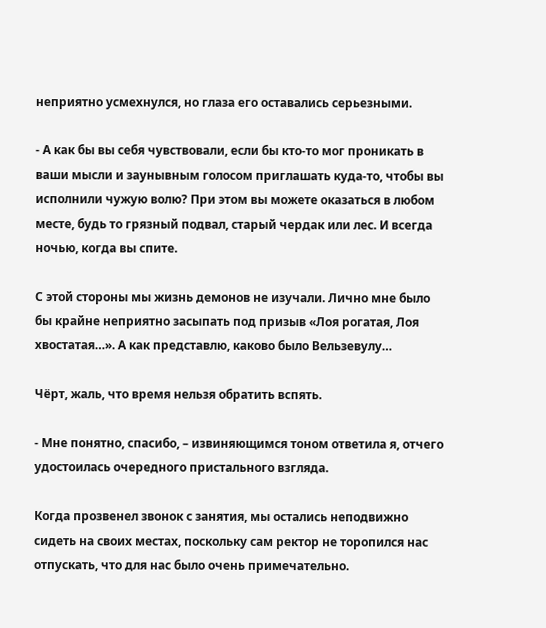неприятно усмехнулся, но глаза его оставались серьезными.

- А как бы вы себя чувствовали, если бы кто-то мог проникать в ваши мысли и заунывным голосом приглашать куда-то, чтобы вы исполнили чужую волю? При этом вы можете оказаться в любом месте, будь то грязный подвал, старый чердак или лес. И всегда ночью, когда вы спите.

С этой стороны мы жизнь демонов не изучали. Лично мне было бы крайне неприятно засыпать под призыв «Лоя рогатая, Лоя хвостатая…». А как представлю, каково было Вельзевулу…

Чёрт, жаль, что время нельзя обратить вспять.

- Мне понятно, спасибо, – извиняющимся тоном ответила я, отчего удостоилась очередного пристального взгляда.

Когда прозвенел звонок с занятия, мы остались неподвижно сидеть на своих местах, поскольку сам ректор не торопился нас отпускать, что для нас было очень примечательно.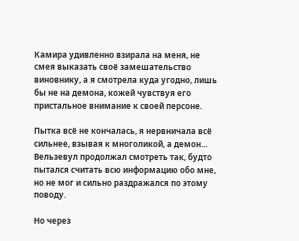Камира удивленно взирала на меня, не смея выказать своё замешательство виновнику, а я смотрела куда угодно, лишь бы не на демона, кожей чувствуя его пристальное внимание к своей персоне.

Пытка всё не кончалась, я нервничала всё сильнее, взывая к многоликой, а демон… Вельзевул продолжал смотреть так, будто пытался считать всю информацию обо мне, но не мог и сильно раздражался по этому поводу.

Но через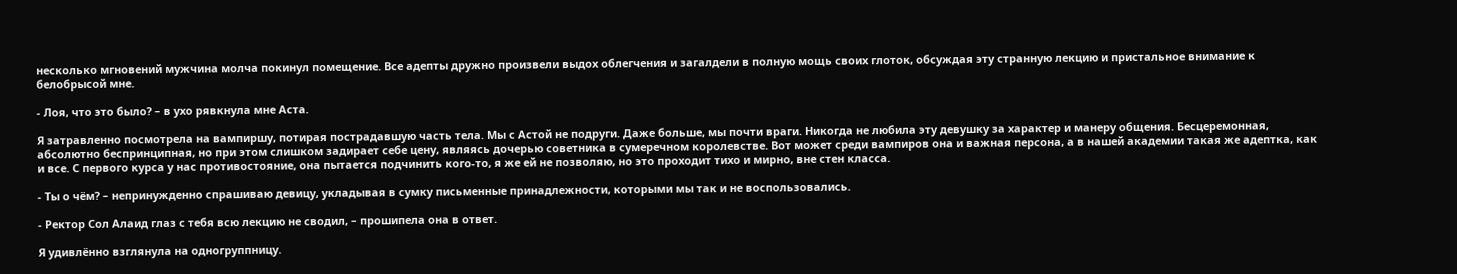несколько мгновений мужчина молча покинул помещение. Все адепты дружно произвели выдох облегчения и загалдели в полную мощь своих глоток, обсуждая эту странную лекцию и пристальное внимание к белобрысой мне.

- Лоя, что это было? – в ухо рявкнула мне Аста.

Я затравленно посмотрела на вампиршу, потирая пострадавшую часть тела. Мы с Астой не подруги. Даже больше, мы почти враги. Никогда не любила эту девушку за характер и манеру общения. Бесцеремонная, абсолютно беспринципная, но при этом слишком задирает себе цену, являясь дочерью советника в сумеречном королевстве. Вот может среди вампиров она и важная персона, а в нашей академии такая же адептка, как и все. С первого курса у нас противостояние, она пытается подчинить кого-то, я же ей не позволяю, но это проходит тихо и мирно, вне стен класса.

- Ты о чём? – непринужденно спрашиваю девицу, укладывая в сумку письменные принадлежности, которыми мы так и не воспользовались.

- Ректор Сол Алаид глаз с тебя всю лекцию не сводил, – прошипела она в ответ.

Я удивлённо взглянула на одногруппницу.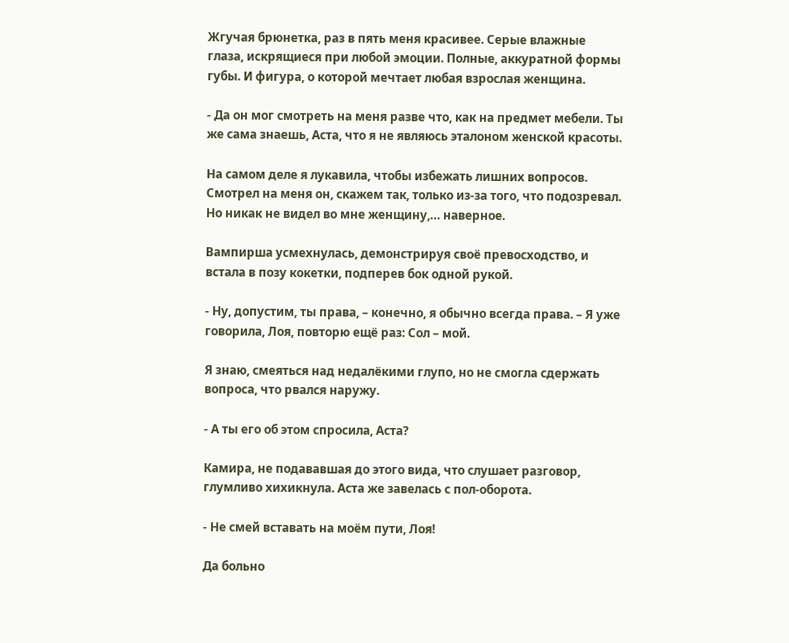Жгучая брюнетка, раз в пять меня красивее. Серые влажные глаза, искрящиеся при любой эмоции. Полные, аккуратной формы губы. И фигура, о которой мечтает любая взрослая женщина.

- Да он мог смотреть на меня разве что, как на предмет мебели. Ты же сама знаешь, Аста, что я не являюсь эталоном женской красоты.

На самом деле я лукавила, чтобы избежать лишних вопросов. Смотрел на меня он, скажем так, только из-за того, что подозревал. Но никак не видел во мне женщину,… наверное.

Вампирша усмехнулась, демонстрируя своё превосходство, и встала в позу кокетки, подперев бок одной рукой.

- Ну, допустим, ты права, – конечно, я обычно всегда права. – Я уже говорила, Лоя, повторю ещё раз: Сол – мой.

Я знаю, смеяться над недалёкими глупо, но не смогла сдержать вопроса, что рвался наружу.

- А ты его об этом спросила, Аста?

Камира, не подававшая до этого вида, что слушает разговор, глумливо хихикнула. Аста же завелась с пол-оборота.

- Не смей вставать на моём пути, Лоя!

Да больно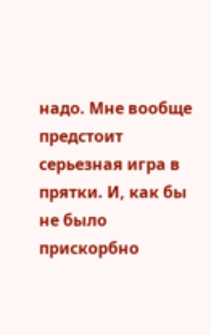надо. Мне вообще предстоит серьезная игра в прятки. И, как бы не было прискорбно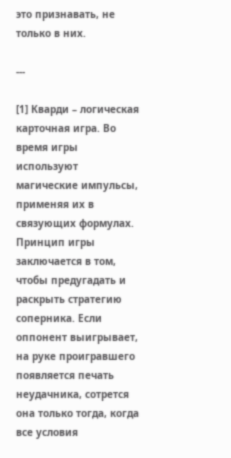это признавать, не только в них.

---

[1] Кварди – логическая карточная игра. Во время игры используют магические импульсы, применяя их в связующих формулах. Принцип игры заключается в том, чтобы предугадать и раскрыть стратегию соперника. Если оппонент выигрывает, на руке проигравшего появляется печать неудачника, сотрется она только тогда, когда все условия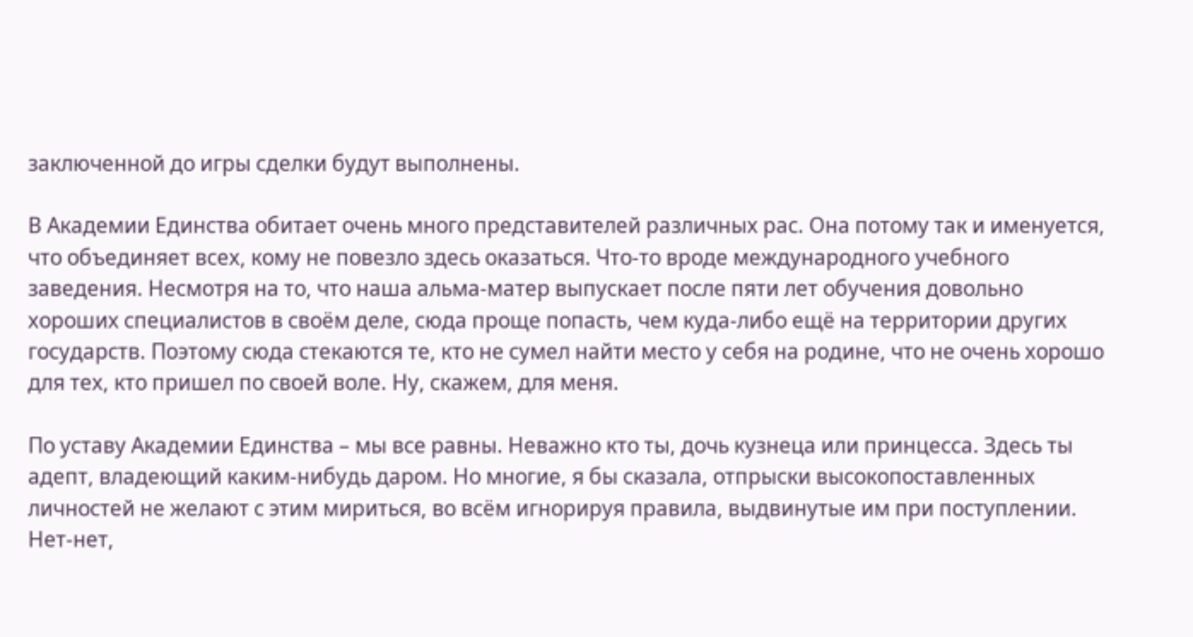заключенной до игры сделки будут выполнены.

В Академии Единства обитает очень много представителей различных рас. Она потому так и именуется, что объединяет всех, кому не повезло здесь оказаться. Что-то вроде международного учебного заведения. Несмотря на то, что наша альма-матер выпускает после пяти лет обучения довольно хороших специалистов в своём деле, сюда проще попасть, чем куда-либо ещё на территории других государств. Поэтому сюда стекаются те, кто не сумел найти место у себя на родине, что не очень хорошо для тех, кто пришел по своей воле. Ну, скажем, для меня.

По уставу Академии Единства – мы все равны. Неважно кто ты, дочь кузнеца или принцесса. Здесь ты адепт, владеющий каким-нибудь даром. Но многие, я бы сказала, отпрыски высокопоставленных личностей не желают с этим мириться, во всём игнорируя правила, выдвинутые им при поступлении. Нет-нет,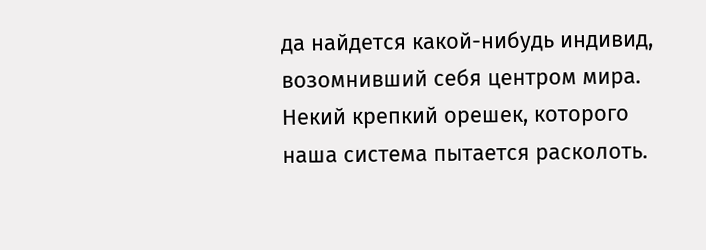да найдется какой-нибудь индивид, возомнивший себя центром мира. Некий крепкий орешек, которого наша система пытается расколоть.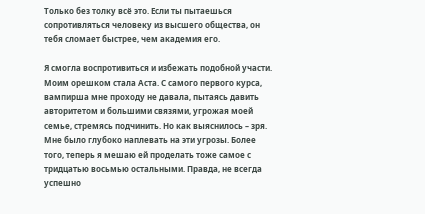Только без толку всё это. Если ты пытаешься сопротивляться человеку из высшего общества, он тебя сломает быстрее, чем академия его.

Я смогла воспротивиться и избежать подобной участи. Моим орешком стала Аста. С самого первого курса, вампирша мне проходу не давала, пытаясь давить авторитетом и большими связями, угрожая моей семье, стремясь подчинить. Но как выяснилось – зря. Мне было глубоко наплевать на эти угрозы. Более того, теперь я мешаю ей проделать тоже самое с тридцатью восьмью остальными. Правда, не всегда успешно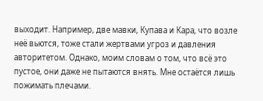выходит. Например, две мавки, Купава и Кара, что возле неё вьются, тоже стали жертвами угроз и давления авторитетом. Однако, моим словам о том, что всё это пустое, они даже не пытаются внять. Мне остаётся лишь пожимать плечами.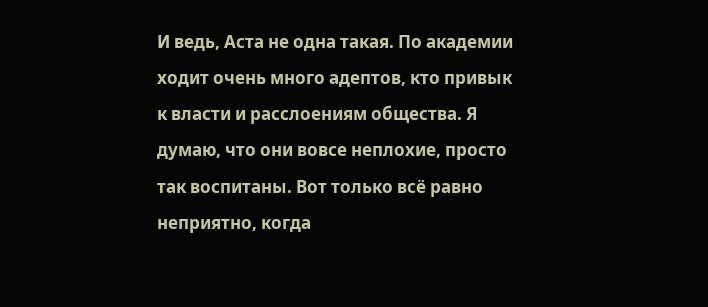И ведь, Аста не одна такая. По академии ходит очень много адептов, кто привык к власти и расслоениям общества. Я думаю, что они вовсе неплохие, просто так воспитаны. Вот только всё равно неприятно, когда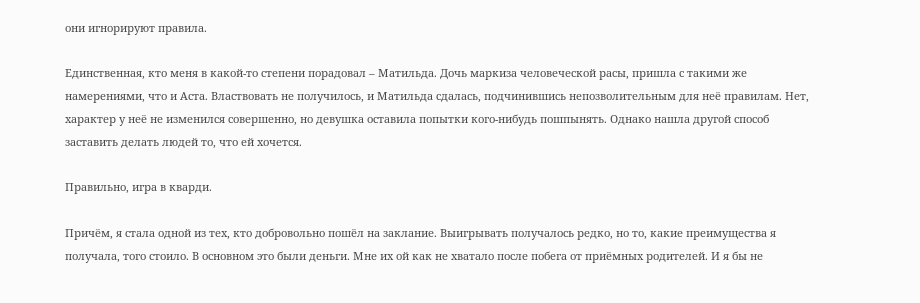они игнорируют правила.

Единственная, кто меня в какой-то степени порадовал – Матильда. Дочь маркиза человеческой расы, пришла с такими же намерениями, что и Аста. Властвовать не получилось, и Матильда сдалась, подчинившись непозволительным для неё правилам. Нет, характер у неё не изменился совершенно, но девушка оставила попытки кого-нибудь пошпынять. Однако нашла другой способ заставить делать людей то, что ей хочется.

Правильно, игра в кварди.

Причём, я стала одной из тех, кто добровольно пошёл на заклание. Выигрывать получалось редко, но то, какие преимущества я получала, того стоило. В основном это были деньги. Мне их ой как не хватало после побега от приёмных родителей. И я бы не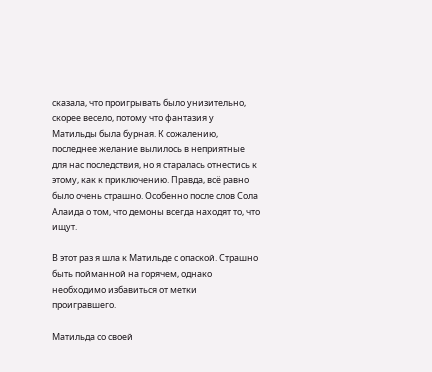сказала, что проигрывать было унизительно, скорее весело, потому что фантазия у Матильды была бурная. К сожалению, последнее желание вылилось в неприятные для нас последствия, но я старалась отнестись к этому, как к приключению. Правда, всё равно было очень страшно. Особенно после слов Сола Алаида о том, что демоны всегда находят то, что ищут.

В этот раз я шла к Матильде с опаской. Страшно быть пойманной на горячем, однако необходимо избавиться от метки проигравшего.

Матильда со своей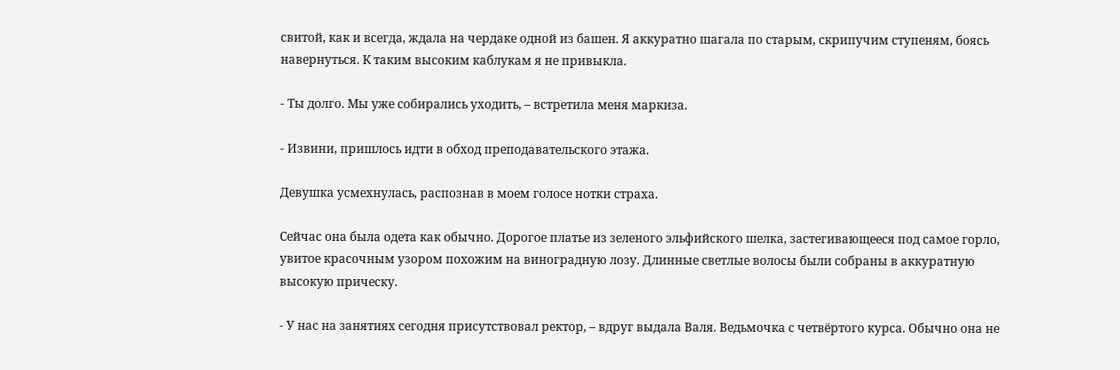свитой, как и всегда, ждала на чердаке одной из башен. Я аккуратно шагала по старым, скрипучим ступеням, боясь навернуться. К таким высоким каблукам я не привыкла.

- Ты долго. Мы уже собирались уходить, – встретила меня маркиза.

- Извини, пришлось идти в обход преподавательского этажа.

Девушка усмехнулась, распознав в моем голосе нотки страха.

Сейчас она была одета как обычно. Дорогое платье из зеленого эльфийского шелка, застегивающееся под самое горло, увитое красочным узором похожим на виноградную лозу. Длинные светлые волосы были собраны в аккуратную высокую прическу.

- У нас на занятиях сегодня присутствовал ректор, – вдруг выдала Валя. Ведьмочка с четвёртого курса. Обычно она не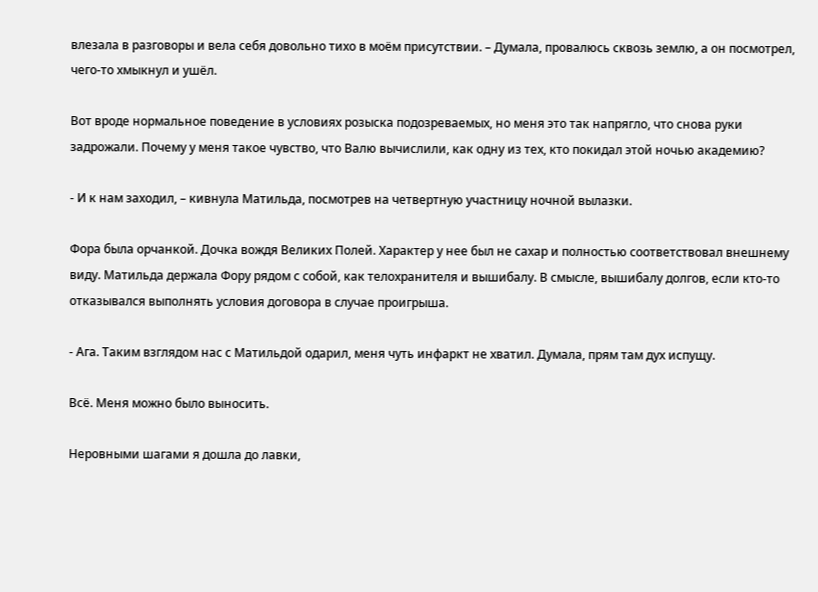влезала в разговоры и вела себя довольно тихо в моём присутствии. – Думала, провалюсь сквозь землю, а он посмотрел, чего-то хмыкнул и ушёл.

Вот вроде нормальное поведение в условиях розыска подозреваемых, но меня это так напрягло, что снова руки задрожали. Почему у меня такое чувство, что Валю вычислили, как одну из тех, кто покидал этой ночью академию?

- И к нам заходил, – кивнула Матильда, посмотрев на четвертную участницу ночной вылазки.

Фора была орчанкой. Дочка вождя Великих Полей. Характер у нее был не сахар и полностью соответствовал внешнему виду. Матильда держала Фору рядом с собой, как телохранителя и вышибалу. В смысле, вышибалу долгов, если кто-то отказывался выполнять условия договора в случае проигрыша.

- Ага. Таким взглядом нас с Матильдой одарил, меня чуть инфаркт не хватил. Думала, прям там дух испущу.

Всё. Меня можно было выносить.

Неровными шагами я дошла до лавки,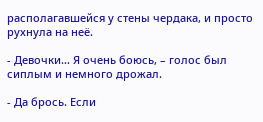располагавшейся у стены чердака, и просто рухнула на неё.

- Девочки… Я очень боюсь, – голос был сиплым и немного дрожал.

- Да брось. Если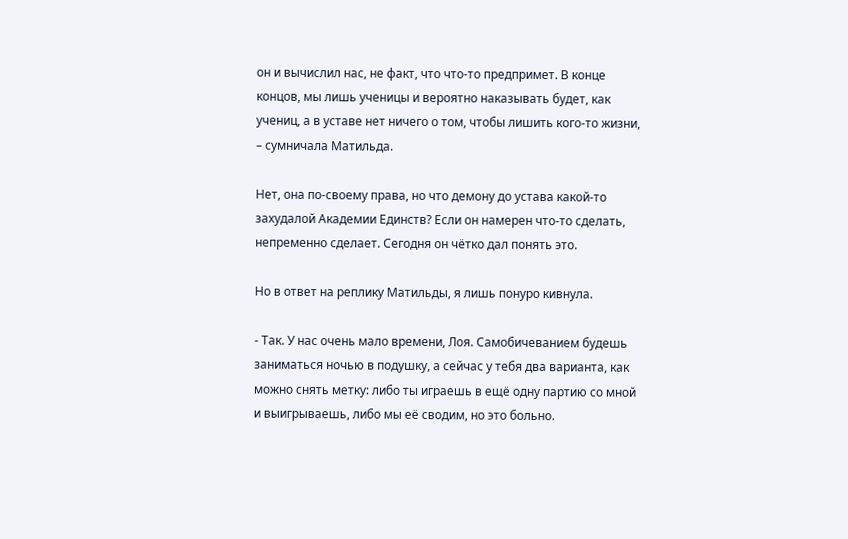он и вычислил нас, не факт, что что-то предпримет. В конце концов, мы лишь ученицы и вероятно наказывать будет, как учениц, а в уставе нет ничего о том, чтобы лишить кого-то жизни, – сумничала Матильда.

Нет, она по-своему права, но что демону до устава какой-то захудалой Академии Единств? Если он намерен что-то сделать, непременно сделает. Сегодня он чётко дал понять это.

Но в ответ на реплику Матильды, я лишь понуро кивнула.

- Так. У нас очень мало времени, Лоя. Самобичеванием будешь заниматься ночью в подушку, а сейчас у тебя два варианта, как можно снять метку: либо ты играешь в ещё одну партию со мной и выигрываешь, либо мы её сводим, но это больно.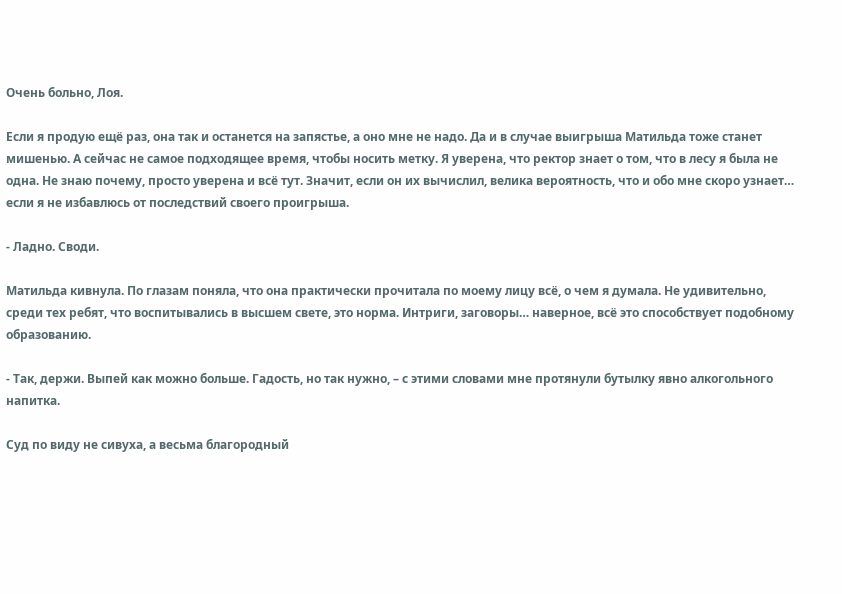Очень больно, Лоя.

Если я продую ещё раз, она так и останется на запястье, а оно мне не надо. Да и в случае выигрыша Матильда тоже станет мишенью. А сейчас не самое подходящее время, чтобы носить метку. Я уверена, что ректор знает о том, что в лесу я была не одна. Не знаю почему, просто уверена и всё тут. Значит, если он их вычислил, велика вероятность, что и обо мне скоро узнает… если я не избавлюсь от последствий своего проигрыша.

- Ладно. Своди.

Матильда кивнула. По глазам поняла, что она практически прочитала по моему лицу всё, о чем я думала. Не удивительно, среди тех ребят, что воспитывались в высшем свете, это норма. Интриги, заговоры… наверное, всё это способствует подобному образованию.

- Так, держи. Выпей как можно больше. Гадость, но так нужно, – с этими словами мне протянули бутылку явно алкогольного напитка.

Суд по виду не сивуха, а весьма благородный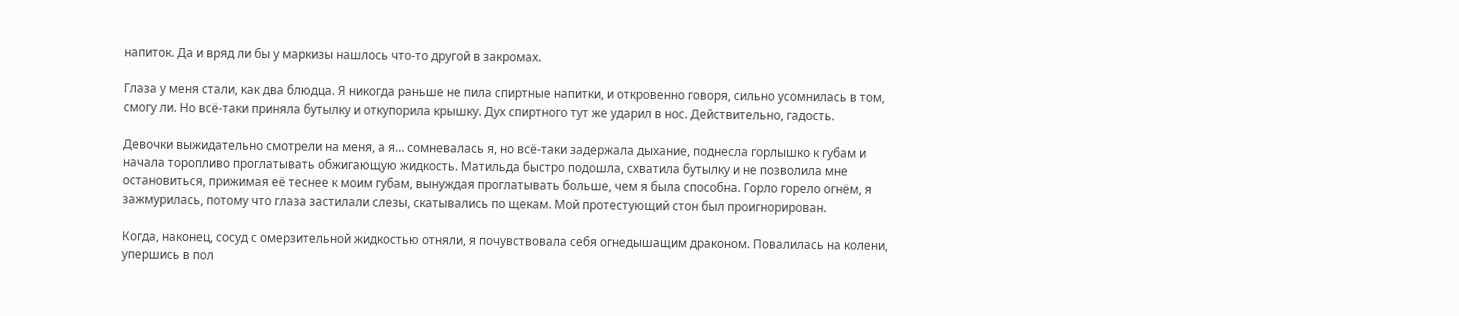напиток. Да и вряд ли бы у маркизы нашлось что-то другой в закромах.

Глаза у меня стали, как два блюдца. Я никогда раньше не пила спиртные напитки, и откровенно говоря, сильно усомнилась в том, смогу ли. Но всё-таки приняла бутылку и откупорила крышку. Дух спиртного тут же ударил в нос. Действительно, гадость.

Девочки выжидательно смотрели на меня, а я… сомневалась я, но всё-таки задержала дыхание, поднесла горлышко к губам и начала торопливо проглатывать обжигающую жидкость. Матильда быстро подошла, схватила бутылку и не позволила мне остановиться, прижимая её теснее к моим губам, вынуждая проглатывать больше, чем я была способна. Горло горело огнём, я зажмурилась, потому что глаза застилали слезы, скатывались по щекам. Мой протестующий стон был проигнорирован.

Когда, наконец, сосуд с омерзительной жидкостью отняли, я почувствовала себя огнедышащим драконом. Повалилась на колени, упершись в пол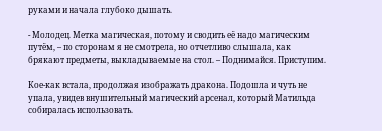руками и начала глубоко дышать.

- Молодец. Метка магическая, потому и сводить её надо магическим путём, – по сторонам я не смотрела, но отчетливо слышала, как брякают предметы, выкладываемые на стол. – Поднимайся. Приступим.

Кое-как встала, продолжая изображать дракона. Подошла и чуть не упала, увидев внушительный магический арсенал, который Матильда собиралась использовать.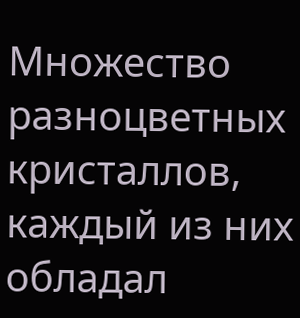Множество разноцветных кристаллов, каждый из них обладал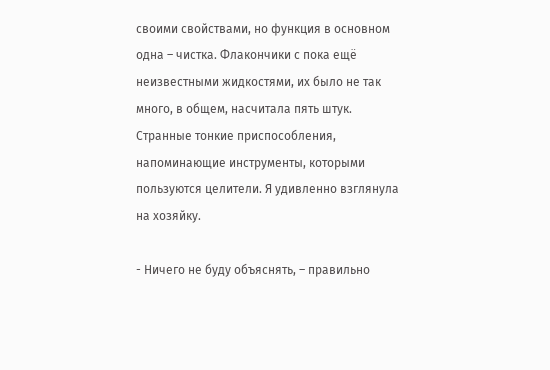своими свойствами, но функция в основном одна – чистка. Флакончики с пока ещё неизвестными жидкостями, их было не так много, в общем, насчитала пять штук. Странные тонкие приспособления, напоминающие инструменты, которыми пользуются целители. Я удивленно взглянула на хозяйку.

- Ничего не буду объяснять, – правильно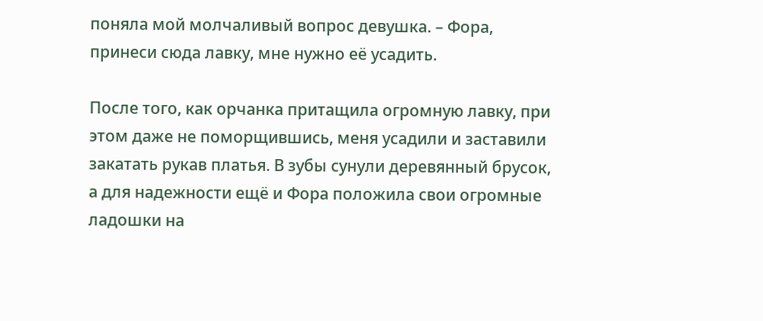поняла мой молчаливый вопрос девушка. – Фора, принеси сюда лавку, мне нужно её усадить.

После того, как орчанка притащила огромную лавку, при этом даже не поморщившись, меня усадили и заставили закатать рукав платья. В зубы сунули деревянный брусок, а для надежности ещё и Фора положила свои огромные ладошки на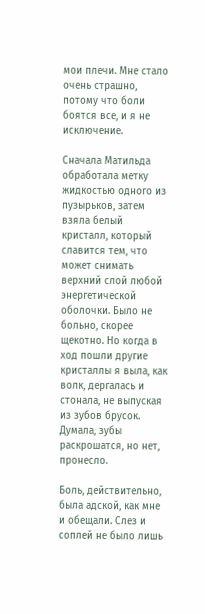мои плечи. Мне стало очень страшно, потому что боли боятся все, и я не исключение.

Сначала Матильда обработала метку жидкостью одного из пузырьков, затем взяла белый кристалл, который славится тем, что может снимать верхний слой любой энергетической оболочки. Было не больно, скорее щекотно. Но когда в ход пошли другие кристаллы я выла, как волк, дергалась и стонала, не выпуская из зубов брусок. Думала, зубы раскрошатся, но нет, пронесло.

Боль, действительно, была адской, как мне и обещали. Слез и соплей не было лишь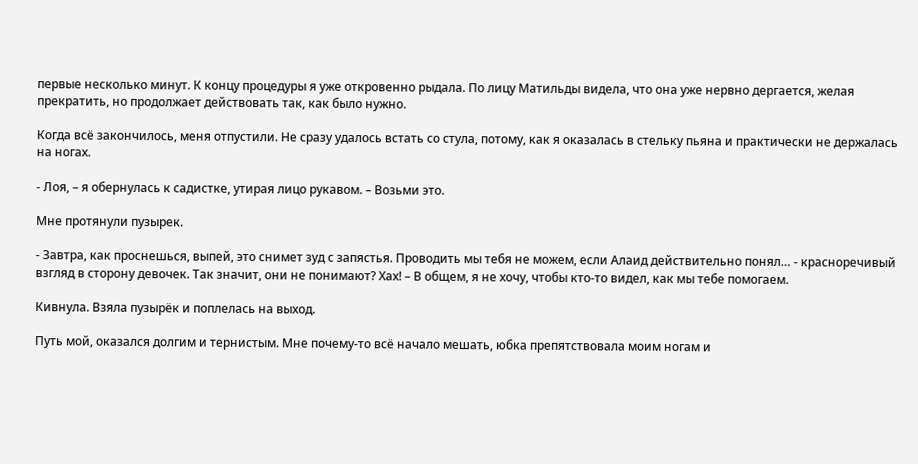первые несколько минут. К концу процедуры я уже откровенно рыдала. По лицу Матильды видела, что она уже нервно дергается, желая прекратить, но продолжает действовать так, как было нужно.

Когда всё закончилось, меня отпустили. Не сразу удалось встать со стула, потому, как я оказалась в стельку пьяна и практически не держалась на ногах.

- Лоя, – я обернулась к садистке, утирая лицо рукавом. – Возьми это.

Мне протянули пузырек.

- Завтра, как проснешься, выпей, это снимет зуд с запястья. Проводить мы тебя не можем, если Алаид действительно понял… - красноречивый взгляд в сторону девочек. Так значит, они не понимают? Хах! – В общем, я не хочу, чтобы кто-то видел, как мы тебе помогаем.

Кивнула. Взяла пузырёк и поплелась на выход.

Путь мой, оказался долгим и тернистым. Мне почему-то всё начало мешать, юбка препятствовала моим ногам и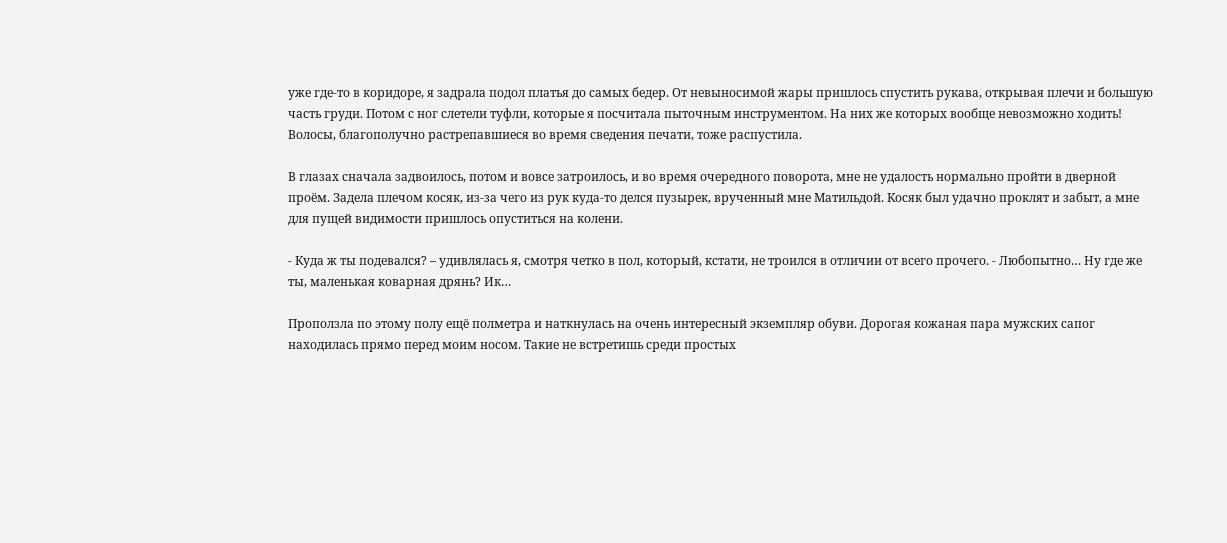уже где-то в коридоре, я задрала подол платья до самых бедер. От невыносимой жары пришлось спустить рукава, открывая плечи и большую часть груди. Потом с ног слетели туфли, которые я посчитала пыточным инструментом. На них же которых вообще невозможно ходить! Волосы, благополучно растрепавшиеся во время сведения печати, тоже распустила.

В глазах сначала задвоилось, потом и вовсе затроилось, и во время очередного поворота, мне не удалость нормально пройти в дверной проём. Задела плечом косяк, из-за чего из рук куда-то делся пузырек, врученный мне Матильдой. Косяк был удачно проклят и забыт, а мне для пущей видимости пришлось опуститься на колени.

- Куда ж ты подевался? – удивлялась я, смотря четко в пол, который, кстати, не троился в отличии от всего прочего. - Любопытно… Ну где же ты, маленькая коварная дрянь? Ик…

Проползла по этому полу ещё полметра и наткнулась на очень интересный экземпляр обуви. Дорогая кожаная пара мужских сапог находилась прямо перед моим носом. Такие не встретишь среди простых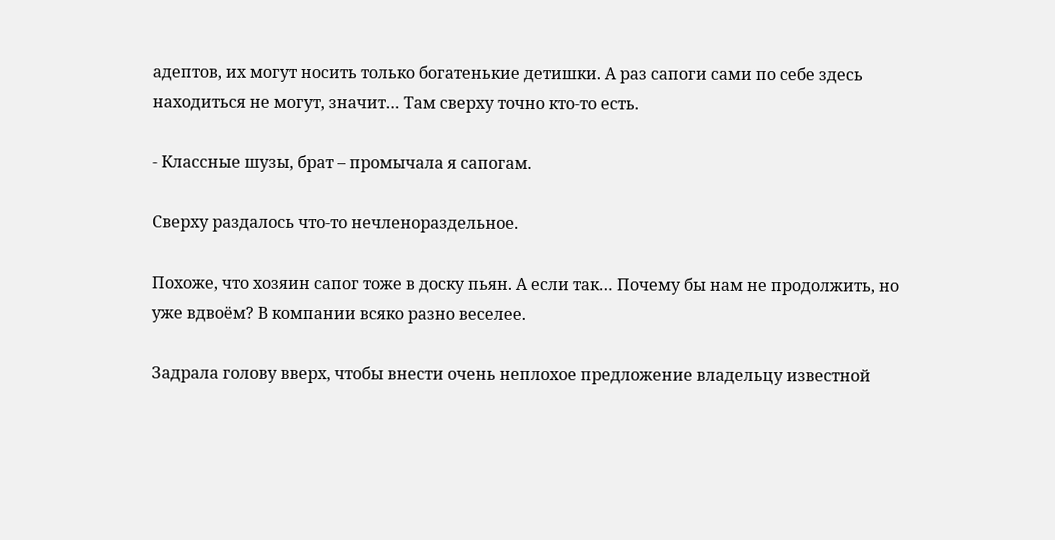адептов, их могут носить только богатенькие детишки. А раз сапоги сами по себе здесь находиться не могут, значит… Там сверху точно кто-то есть.

- Классные шузы, брат – промычала я сапогам.

Сверху раздалось что-то нечленораздельное.

Похоже, что хозяин сапог тоже в доску пьян. А если так… Почему бы нам не продолжить, но уже вдвоём? В компании всяко разно веселее.

Задрала голову вверх, чтобы внести очень неплохое предложение владельцу известной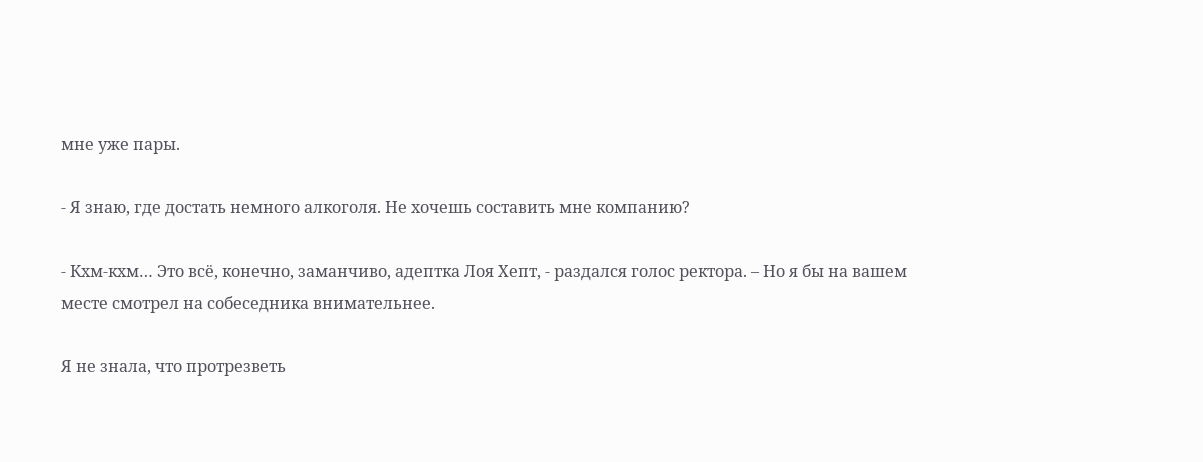мне уже пары.

- Я знаю, где достать немного алкоголя. Не хочешь составить мне компанию?

- Кхм-кхм… Это всё, конечно, заманчиво, адептка Лоя Хепт, - раздался голос ректора. – Но я бы на вашем месте смотрел на собеседника внимательнее.

Я не знала, что протрезветь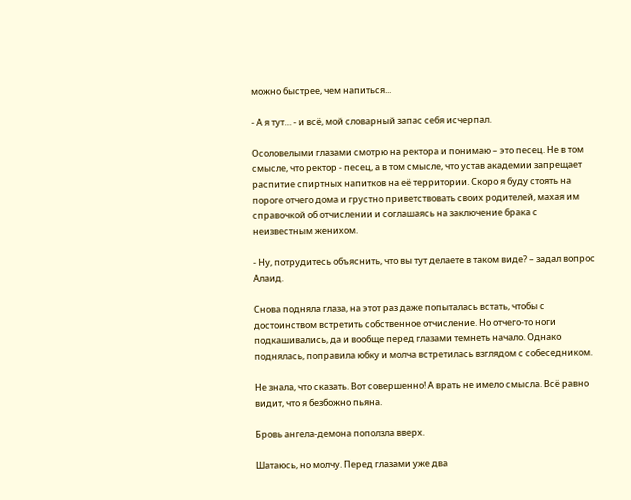можно быстрее, чем напиться...

- А я тут… - и всё, мой словарный запас себя исчерпал.

Осоловелыми глазами смотрю на ректора и понимаю – это песец. Не в том смысле, что ректор - песец, а в том смысле, что устав академии запрещает распитие спиртных напитков на её территории. Скоро я буду стоять на пороге отчего дома и грустно приветствовать своих родителей, махая им справочкой об отчислении и соглашаясь на заключение брака с неизвестным женихом.

- Ну, потрудитесь объяснить, что вы тут делаете в таком виде? – задал вопрос Алаид.

Снова подняла глаза, на этот раз даже попыталась встать, чтобы с достоинством встретить собственное отчисление. Но отчего-то ноги подкашивались, да и вообще перед глазами темнеть начало. Однако поднялась, поправила юбку и молча встретилась взглядом с собеседником.

Не знала, что сказать. Вот совершенно! А врать не имело смысла. Всё равно видит, что я безбожно пьяна.

Бровь ангела-демона поползла вверх.

Шатаюсь, но молчу. Перед глазами уже два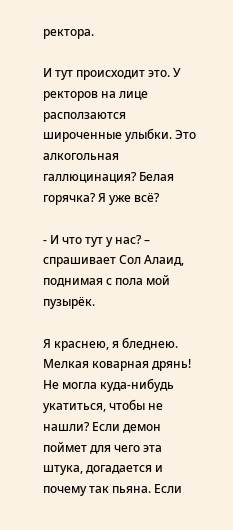ректора.

И тут происходит это. У ректоров на лице расползаются широченные улыбки. Это алкогольная галлюцинация? Белая горячка? Я уже всё?

- И что тут у нас? – спрашивает Сол Алаид, поднимая с пола мой пузырёк.

Я краснею, я бледнею. Мелкая коварная дрянь! Не могла куда-нибудь укатиться, чтобы не нашли? Если демон поймет для чего эта штука, догадается и почему так пьяна. Если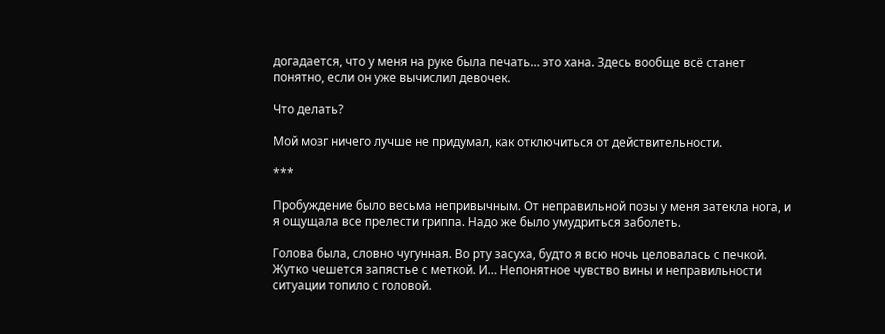догадается, что у меня на руке была печать… это хана. Здесь вообще всё станет понятно, если он уже вычислил девочек.

Что делать?

Мой мозг ничего лучше не придумал, как отключиться от действительности.

***

Пробуждение было весьма непривычным. От неправильной позы у меня затекла нога, и я ощущала все прелести гриппа. Надо же было умудриться заболеть.

Голова была, словно чугунная. Во рту засуха, будто я всю ночь целовалась с печкой. Жутко чешется запястье с меткой. И… Непонятное чувство вины и неправильности ситуации топило с головой.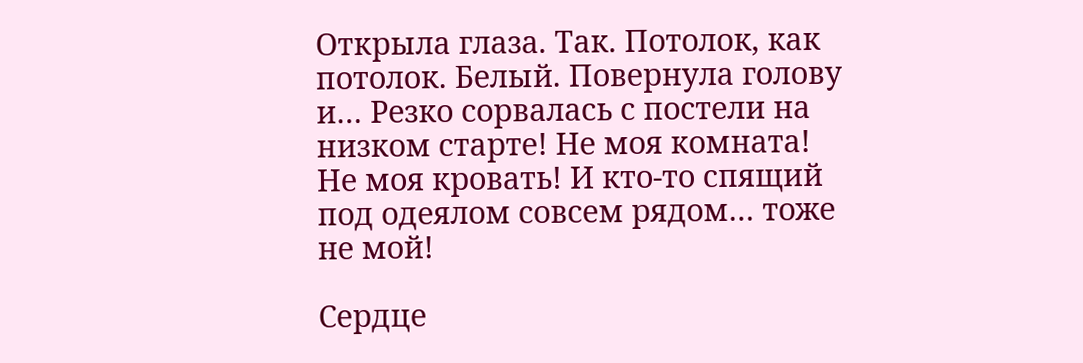Открыла глаза. Так. Потолок, как потолок. Белый. Повернула голову и… Резко сорвалась с постели на низком старте! Не моя комната! Не моя кровать! И кто-то спящий под одеялом совсем рядом… тоже не мой!

Сердце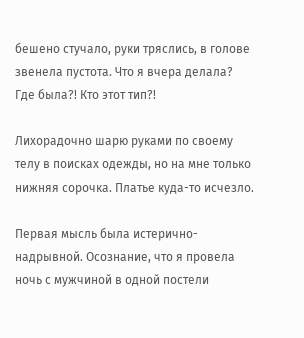бешено стучало, руки тряслись, в голове звенела пустота. Что я вчера делала? Где была?! Кто этот тип?!

Лихорадочно шарю руками по своему телу в поисках одежды, но на мне только нижняя сорочка. Платье куда-то исчезло.

Первая мысль была истерично-надрывной. Осознание, что я провела ночь с мужчиной в одной постели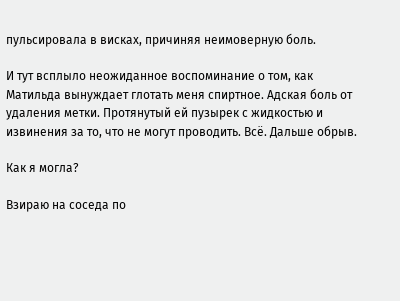пульсировала в висках, причиняя неимоверную боль.

И тут всплыло неожиданное воспоминание о том, как Матильда вынуждает глотать меня спиртное. Адская боль от удаления метки. Протянутый ей пузырек с жидкостью и извинения за то, что не могут проводить. Всё. Дальше обрыв.

Как я могла?

Взираю на соседа по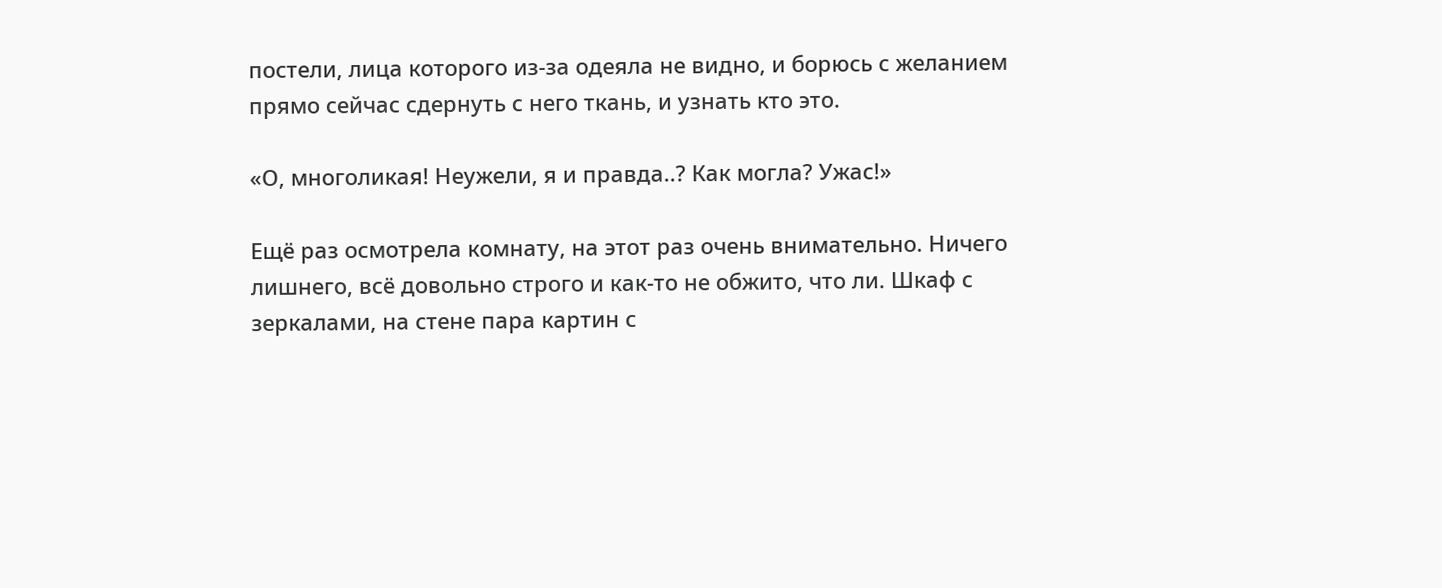постели, лица которого из-за одеяла не видно, и борюсь с желанием прямо сейчас сдернуть с него ткань, и узнать кто это.

«О, многоликая! Неужели, я и правда..? Как могла? Ужас!»

Ещё раз осмотрела комнату, на этот раз очень внимательно. Ничего лишнего, всё довольно строго и как-то не обжито, что ли. Шкаф с зеркалами, на стене пара картин с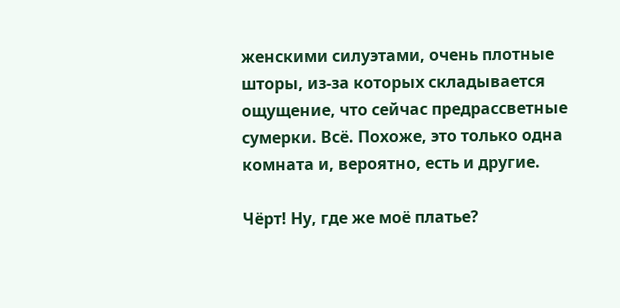женскими силуэтами, очень плотные шторы, из-за которых складывается ощущение, что сейчас предрассветные сумерки. Всё. Похоже, это только одна комната и, вероятно, есть и другие.

Чёрт! Ну, где же моё платье?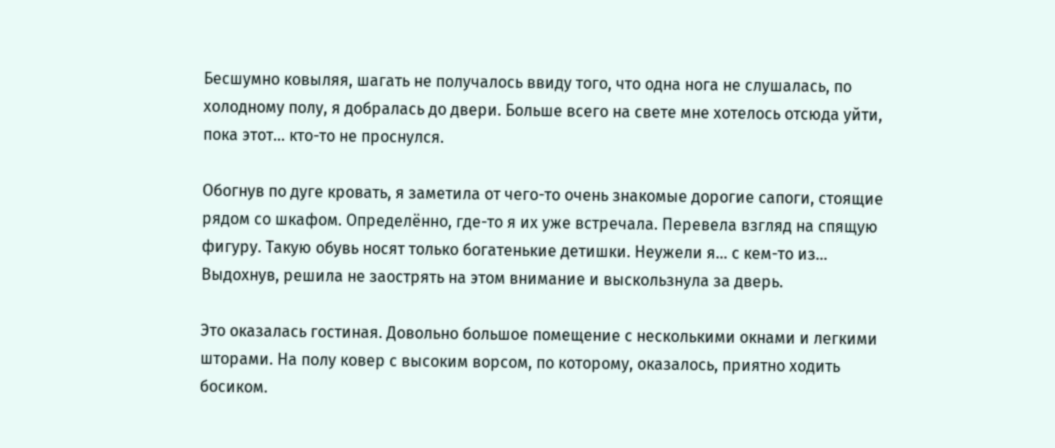Бесшумно ковыляя, шагать не получалось ввиду того, что одна нога не слушалась, по холодному полу, я добралась до двери. Больше всего на свете мне хотелось отсюда уйти, пока этот… кто-то не проснулся.

Обогнув по дуге кровать, я заметила от чего-то очень знакомые дорогие сапоги, стоящие рядом со шкафом. Определённо, где-то я их уже встречала. Перевела взгляд на спящую фигуру. Такую обувь носят только богатенькие детишки. Неужели я… с кем-то из… Выдохнув, решила не заострять на этом внимание и выскользнула за дверь.

Это оказалась гостиная. Довольно большое помещение с несколькими окнами и легкими шторами. На полу ковер с высоким ворсом, по которому, оказалось, приятно ходить босиком.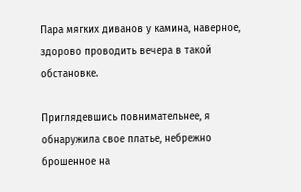Пара мягких диванов у камина, наверное, здорово проводить вечера в такой обстановке.

Приглядевшись повнимательнее, я обнаружила свое платье, небрежно брошенное на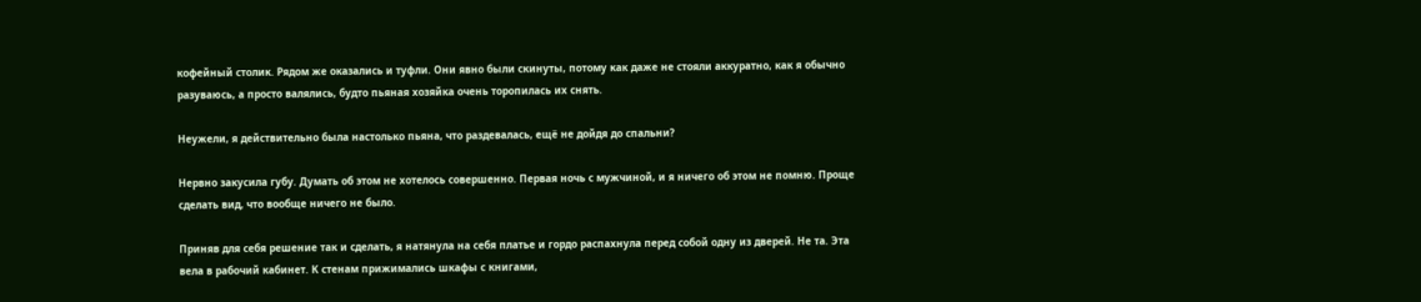кофейный столик. Рядом же оказались и туфли. Они явно были скинуты, потому как даже не стояли аккуратно, как я обычно разуваюсь, а просто валялись, будто пьяная хозяйка очень торопилась их снять.

Неужели, я действительно была настолько пьяна, что раздевалась, ещё не дойдя до спальни?

Нервно закусила губу. Думать об этом не хотелось совершенно. Первая ночь с мужчиной, и я ничего об этом не помню. Проще сделать вид, что вообще ничего не было.

Приняв для себя решение так и сделать, я натянула на себя платье и гордо распахнула перед собой одну из дверей. Не та. Эта вела в рабочий кабинет. К стенам прижимались шкафы с книгами,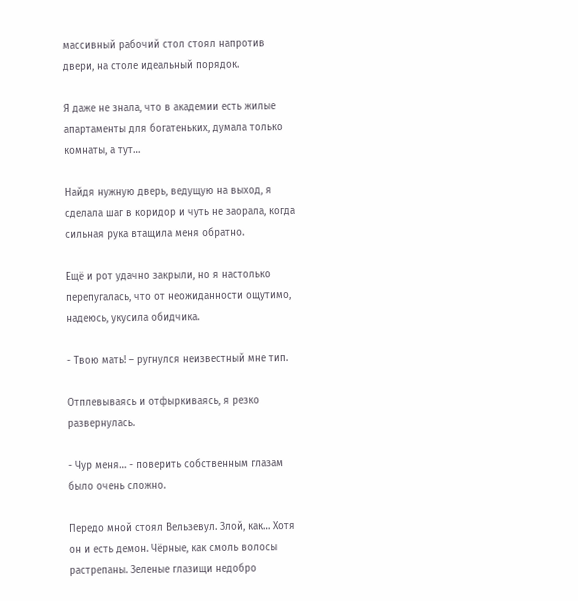массивный рабочий стол стоял напротив двери, на столе идеальный порядок.

Я даже не знала, что в академии есть жилые апартаменты для богатеньких, думала только комнаты, а тут…

Найдя нужную дверь, ведущую на выход, я сделала шаг в коридор и чуть не заорала, когда сильная рука втащила меня обратно.

Ещё и рот удачно закрыли, но я настолько перепугалась, что от неожиданности ощутимо, надеюсь, укусила обидчика.

- Твою мать! – ругнулся неизвестный мне тип.

Отплевываясь и отфыркиваясь, я резко развернулась.

- Чур меня… - поверить собственным глазам было очень сложно.

Передо мной стоял Вельзевул. Злой, как… Хотя он и есть демон. Чёрные, как смоль волосы растрепаны. Зеленые глазищи недобро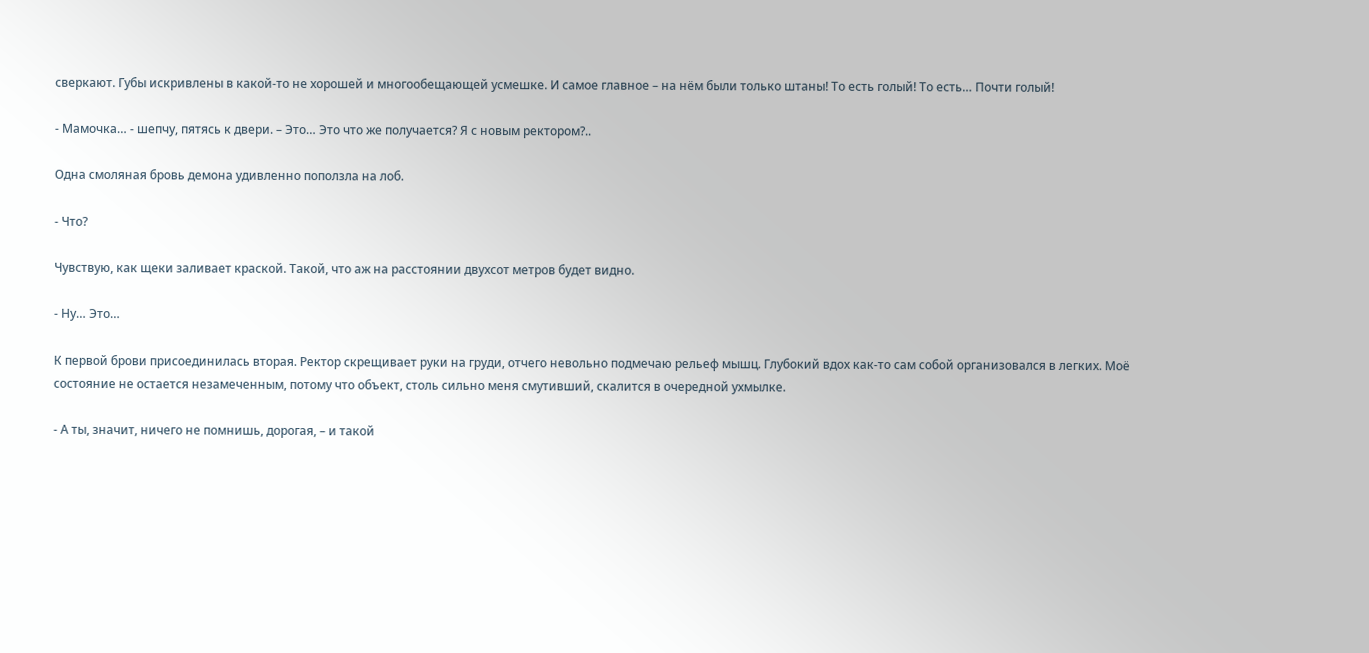сверкают. Губы искривлены в какой-то не хорошей и многообещающей усмешке. И самое главное – на нём были только штаны! То есть голый! То есть… Почти голый!

- Мамочка… - шепчу, пятясь к двери. – Это… Это что же получается? Я с новым ректором?..

Одна смоляная бровь демона удивленно поползла на лоб.

- Что?

Чувствую, как щеки заливает краской. Такой, что аж на расстоянии двухсот метров будет видно.

- Ну… Это…

К первой брови присоединилась вторая. Ректор скрещивает руки на груди, отчего невольно подмечаю рельеф мышц. Глубокий вдох как-то сам собой организовался в легких. Моё состояние не остается незамеченным, потому что объект, столь сильно меня смутивший, скалится в очередной ухмылке.

- А ты, значит, ничего не помнишь, дорогая, – и такой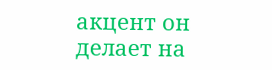акцент он делает на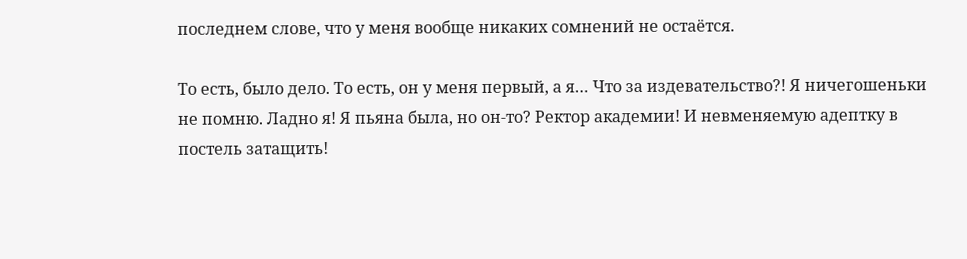последнем слове, что у меня вообще никаких сомнений не остаётся.

То есть, было дело. То есть, он у меня первый, а я… Что за издевательство?! Я ничегошеньки не помню. Ладно я! Я пьяна была, но он-то? Ректор академии! И невменяемую адептку в постель затащить!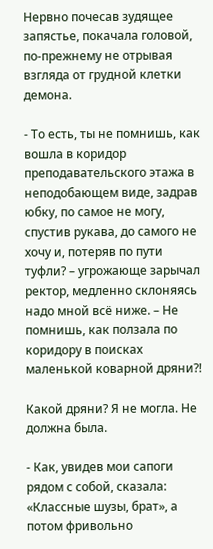Нервно почесав зудящее запястье, покачала головой, по-прежнему не отрывая взгляда от грудной клетки демона.

- То есть, ты не помнишь, как вошла в коридор преподавательского этажа в неподобающем виде, задрав юбку, по самое не могу, спустив рукава, до самого не хочу и, потеряв по пути туфли? – угрожающе зарычал ректор, медленно склоняясь надо мной всё ниже. – Не помнишь, как ползала по коридору в поисках маленькой коварной дряни?!

Какой дряни? Я не могла. Не должна была.

- Как, увидев мои сапоги рядом с собой, сказала: «Классные шузы, брат», а потом фривольно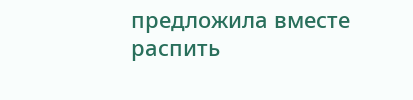предложила вместе распить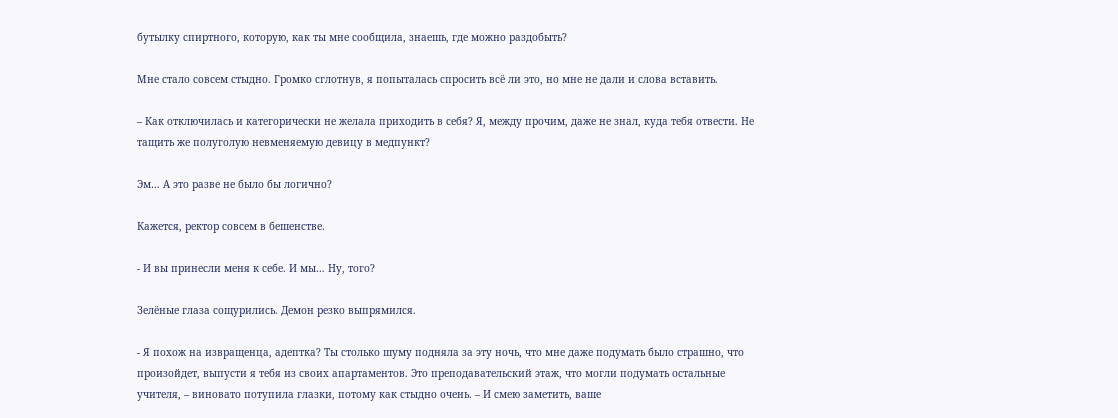бутылку спиртного, которую, как ты мне сообщила, знаешь, где можно раздобыть?

Мне стало совсем стыдно. Громко сглотнув, я попыталась спросить всё ли это, но мне не дали и слова вставить.

– Как отключилась и категорически не желала приходить в себя? Я, между прочим, даже не знал, куда тебя отвести. Не тащить же полуголую невменяемую девицу в медпункт?

Эм… А это разве не было бы логично?

Кажется, ректор совсем в бешенстве.

- И вы принесли меня к себе. И мы… Ну, того?

Зелёные глаза сощурились. Демон резко выпрямился.

- Я похож на извращенца, адептка? Ты столько шуму подняла за эту ночь, что мне даже подумать было страшно, что произойдет, выпусти я тебя из своих апартаментов. Это преподавательский этаж, что могли подумать остальные учителя, – виновато потупила глазки, потому как стыдно очень. – И смею заметить, ваше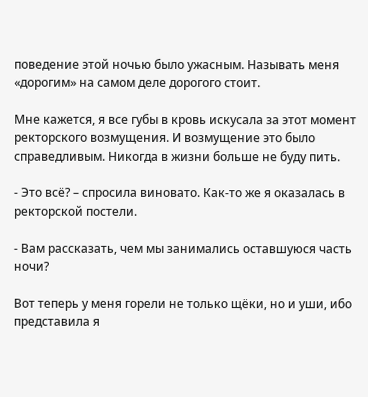поведение этой ночью было ужасным. Называть меня «дорогим» на самом деле дорогого стоит.

Мне кажется, я все губы в кровь искусала за этот момент ректорского возмущения. И возмущение это было справедливым. Никогда в жизни больше не буду пить.

- Это всё? – спросила виновато. Как-то же я оказалась в ректорской постели.

- Вам рассказать, чем мы занимались оставшуюся часть ночи?

Вот теперь у меня горели не только щёки, но и уши, ибо представила я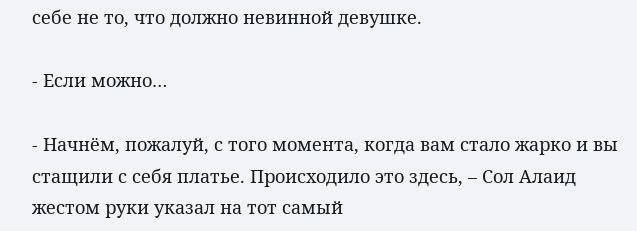себе не то, что должно невинной девушке.

- Если можно…

- Начнём, пожалуй, с того момента, когда вам стало жарко и вы стащили с себя платье. Происходило это здесь, – Сол Алаид жестом руки указал на тот самый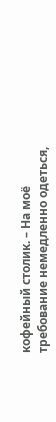кофейный столик. – На моё требование немедленно одеться,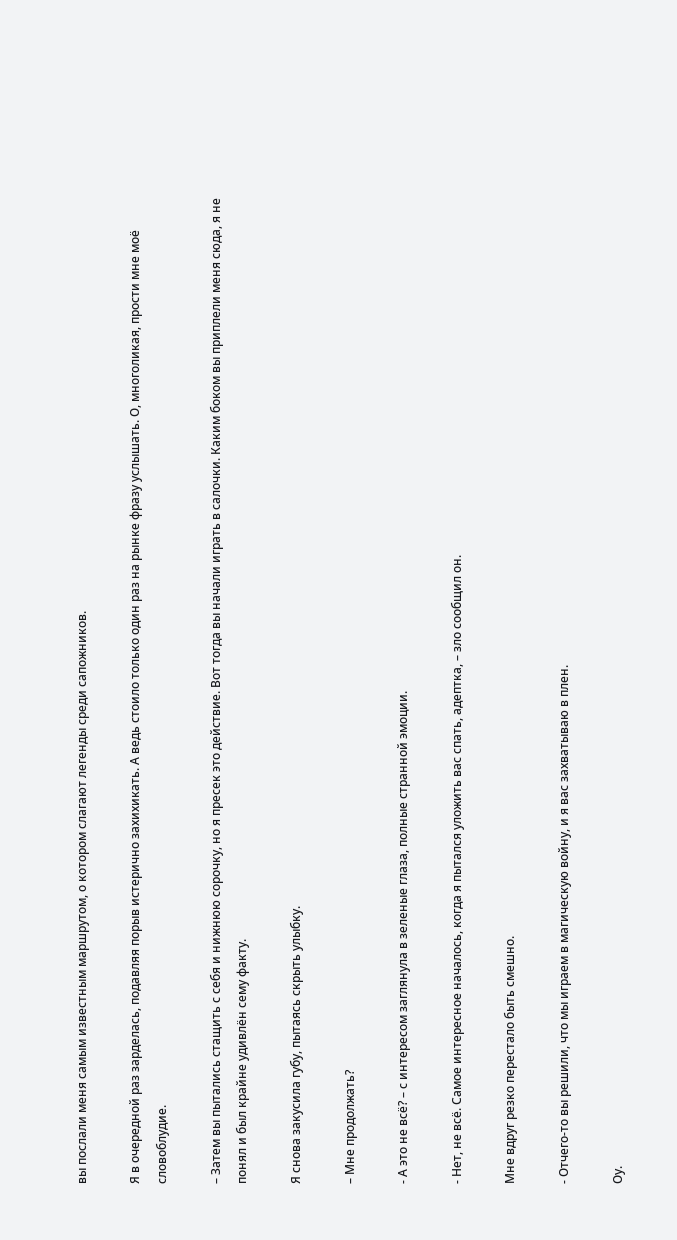вы послали меня самым известным маршрутом, о котором слагают легенды среди сапожников.

Я в очередной раз зарделась, подавляя порыв истерично захихикать. А ведь стоило только один раз на рынке фразу услышать. О, многоликая, прости мне моё словоблудие.

– Затем вы пытались стащить с себя и нижнюю сорочку, но я пресек это действие. Вот тогда вы начали играть в салочки. Каким боком вы приплели меня сюда, я не понял и был крайне удивлён сему факту.

Я снова закусила губу, пытаясь скрыть улыбку.

– Мне продолжать?

- А это не всё? – с интересом заглянула в зеленые глаза, полные странной эмоции.

- Нет, не всё. Самое интересное началось, когда я пытался уложить вас спать, адептка, – зло сообщил он.

Мне вдруг резко перестало быть смешно.

- Отчего-то вы решили, что мы играем в магическую войну, и я вас захватываю в плен.

Оу.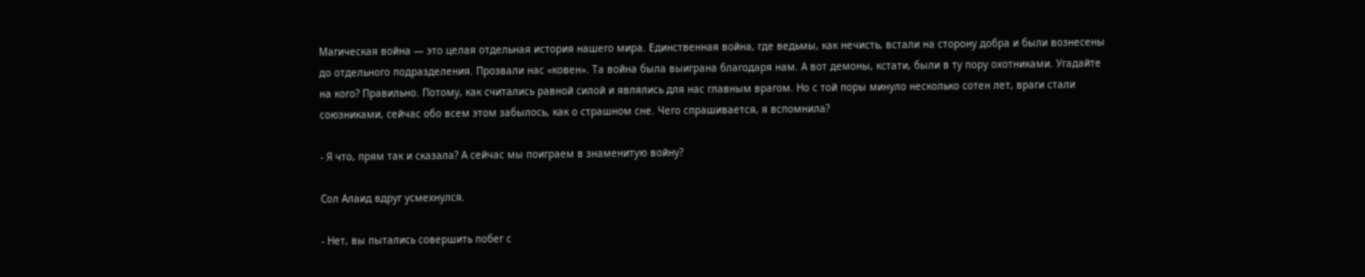Магическая война — это целая отдельная история нашего мира. Единственная война, где ведьмы, как нечисть, встали на сторону добра и были вознесены до отдельного подразделения. Прозвали нас «ковен». Та война была выиграна благодаря нам. А вот демоны, кстати, были в ту пору охотниками. Угадайте на кого? Правильно. Потому, как считались равной силой и являлись для нас главным врагом. Но с той поры минуло несколько сотен лет, враги стали союзниками, сейчас обо всем этом забылось, как о страшном сне. Чего спрашивается, я вспомнила?

- Я что, прям так и сказала? А сейчас мы поиграем в знаменитую войну?

Сол Алаид вдруг усмехнулся.

- Нет, вы пытались совершить побег с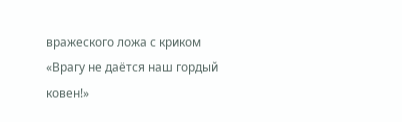вражеского ложа с криком «Врагу не даётся наш гордый ковен!»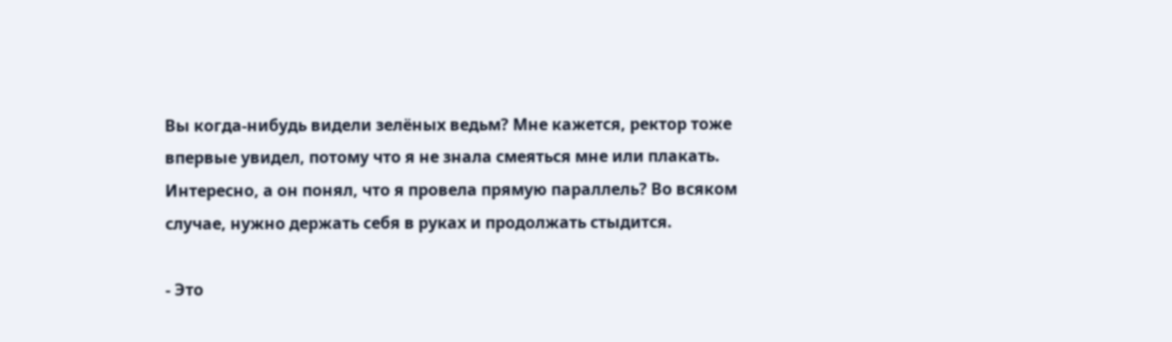Вы когда-нибудь видели зелёных ведьм? Мне кажется, ректор тоже впервые увидел, потому что я не знала смеяться мне или плакать. Интересно, а он понял, что я провела прямую параллель? Во всяком случае, нужно держать себя в руках и продолжать стыдится.

- Это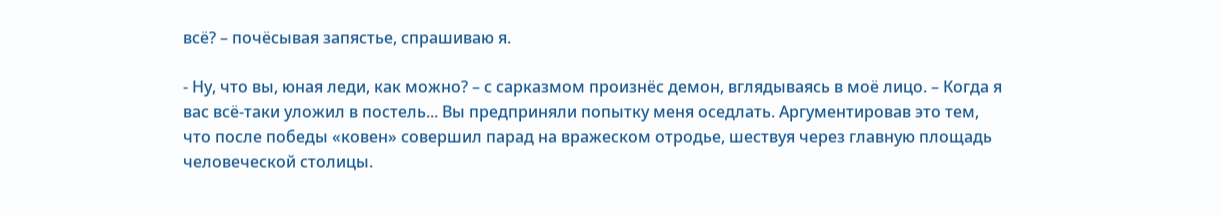всё? – почёсывая запястье, спрашиваю я.

- Ну, что вы, юная леди, как можно? – с сарказмом произнёс демон, вглядываясь в моё лицо. – Когда я вас всё-таки уложил в постель... Вы предприняли попытку меня оседлать. Аргументировав это тем, что после победы «ковен» совершил парад на вражеском отродье, шествуя через главную площадь человеческой столицы.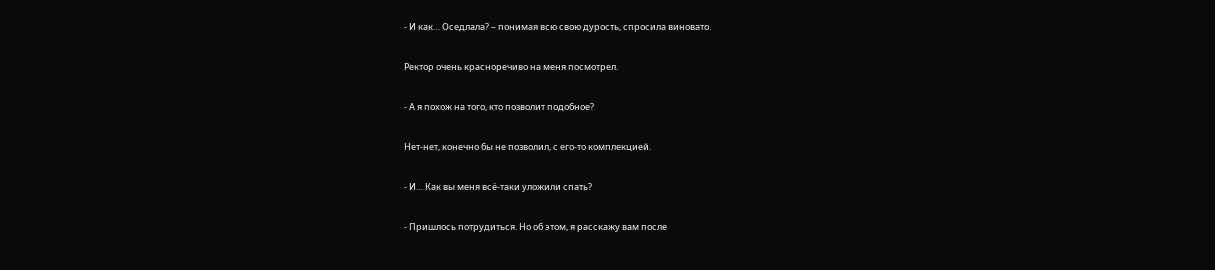- И как… Оседлала? – понимая всю свою дурость, спросила виновато.

Ректор очень красноречиво на меня посмотрел.

- А я похож на того, кто позволит подобное?

Нет-нет, конечно бы не позволил, с его-то комплекцией.

- И… Как вы меня всё-таки уложили спать?

- Пришлось потрудиться. Но об этом, я расскажу вам после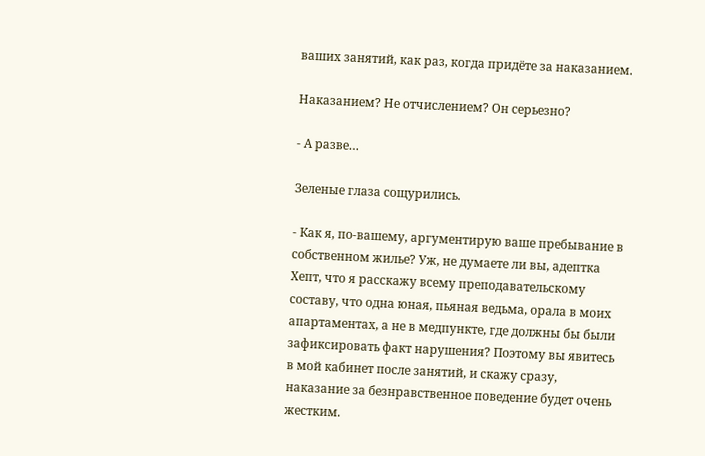ваших занятий, как раз, когда придёте за наказанием.

Наказанием? Не отчислением? Он серьезно?

- А разве…

Зеленые глаза сощурились.

- Как я, по-вашему, аргументирую ваше пребывание в собственном жилье? Уж, не думаете ли вы, адептка Хепт, что я расскажу всему преподавательскому составу, что одна юная, пьяная ведьма, орала в моих апартаментах, а не в медпункте, где должны бы были зафиксировать факт нарушения? Поэтому вы явитесь в мой кабинет после занятий, и скажу сразу, наказание за безнравственное поведение будет очень жестким.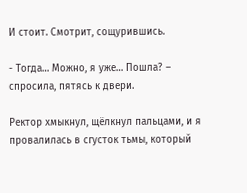И стоит. Смотрит, сощурившись.

- Тогда… Можно, я уже… Пошла? – спросила, пятясь к двери.

Ректор хмыкнул, щёлкнул пальцами, и я провалилась в сгусток тьмы, который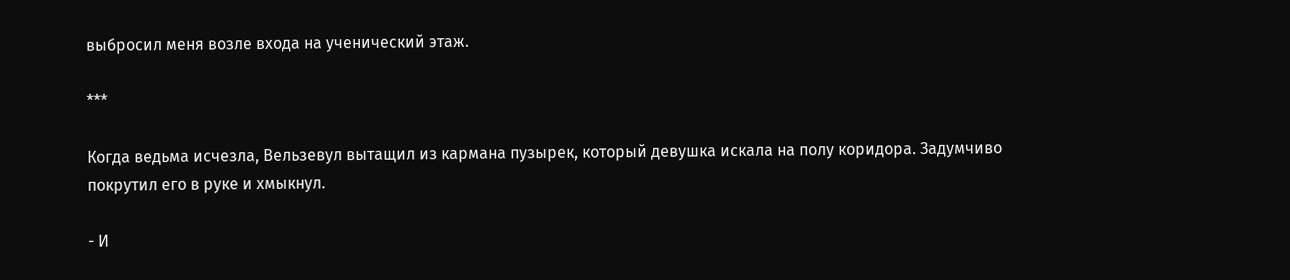выбросил меня возле входа на ученический этаж.

***

Когда ведьма исчезла, Вельзевул вытащил из кармана пузырек, который девушка искала на полу коридора. Задумчиво покрутил его в руке и хмыкнул.

- И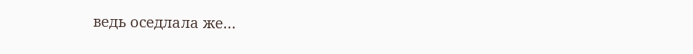ведь оседлала же…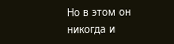Но в этом он никогда и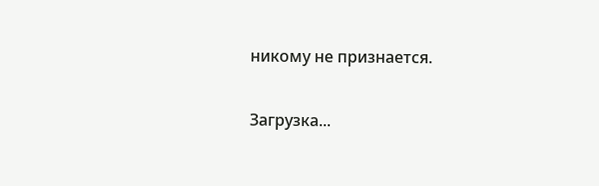никому не признается.

Загрузка...